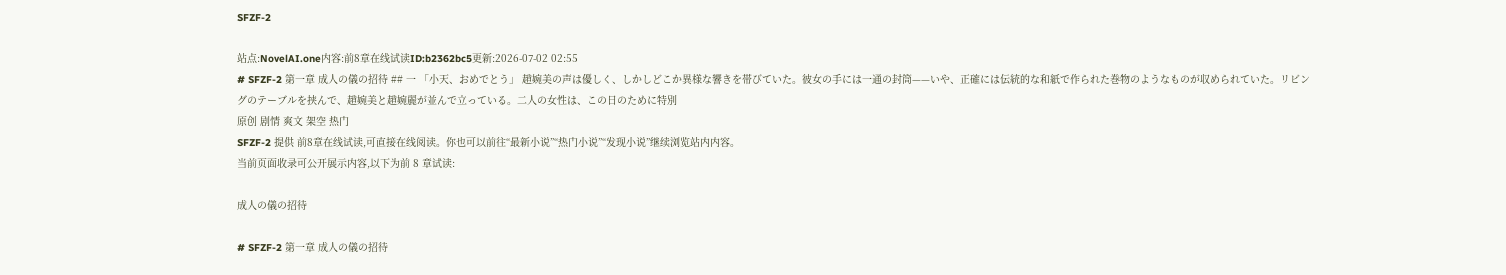SFZF-2

站点:NovelAI.one内容:前8章在线试读ID:b2362bc5更新:2026-07-02 02:55
# SFZF-2 第一章 成人の儀の招待 ## 一 「小天、おめでとう」 趙婉美の声は優しく、しかしどこか異様な響きを帯びていた。彼女の手には一通の封筒——いや、正確には伝統的な和紙で作られた巻物のようなものが収められていた。リビングのテーブルを挟んで、趙婉美と趙婉麗が並んで立っている。二人の女性は、この日のために特別
原创 剧情 爽文 架空 热门
SFZF-2 提供 前8章在线试读,可直接在线阅读。你也可以前往“最新小说”“热门小说”“发现小说”继续浏览站内内容。
当前页面收录可公开展示内容,以下为前 8 章试读:

成人の儀の招待

# SFZF-2 第一章 成人の儀の招待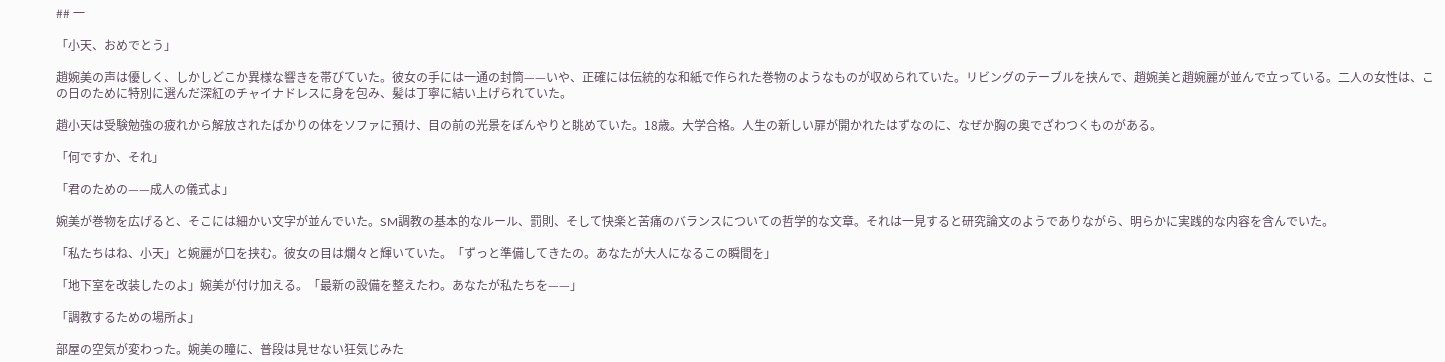## 一

「小天、おめでとう」

趙婉美の声は優しく、しかしどこか異様な響きを帯びていた。彼女の手には一通の封筒——いや、正確には伝統的な和紙で作られた巻物のようなものが収められていた。リビングのテーブルを挟んで、趙婉美と趙婉麗が並んで立っている。二人の女性は、この日のために特別に選んだ深紅のチャイナドレスに身を包み、髪は丁寧に結い上げられていた。

趙小天は受験勉強の疲れから解放されたばかりの体をソファに預け、目の前の光景をぼんやりと眺めていた。18歳。大学合格。人生の新しい扉が開かれたはずなのに、なぜか胸の奥でざわつくものがある。

「何ですか、それ」

「君のための——成人の儀式よ」

婉美が巻物を広げると、そこには細かい文字が並んでいた。SM調教の基本的なルール、罰則、そして快楽と苦痛のバランスについての哲学的な文章。それは一見すると研究論文のようでありながら、明らかに実践的な内容を含んでいた。

「私たちはね、小天」と婉麗が口を挟む。彼女の目は爛々と輝いていた。「ずっと準備してきたの。あなたが大人になるこの瞬間を」

「地下室を改装したのよ」婉美が付け加える。「最新の設備を整えたわ。あなたが私たちを——」

「調教するための場所よ」

部屋の空気が変わった。婉美の瞳に、普段は見せない狂気じみた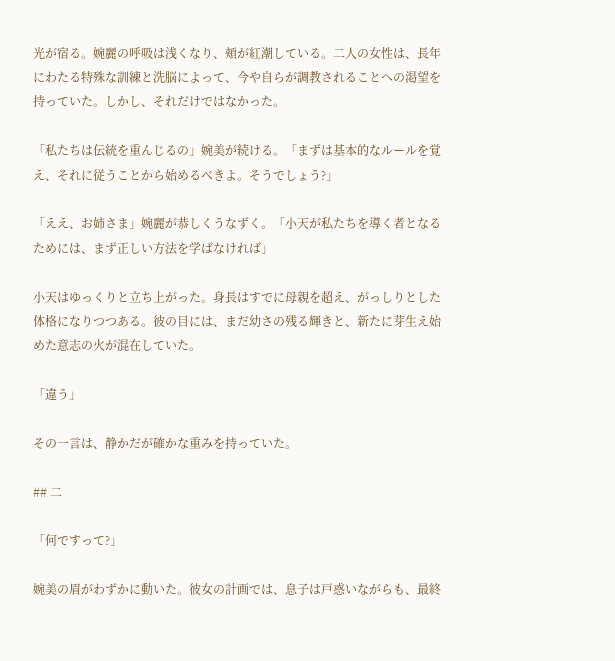光が宿る。婉麗の呼吸は浅くなり、頬が紅潮している。二人の女性は、長年にわたる特殊な訓練と洗脳によって、今や自らが調教されることへの渇望を持っていた。しかし、それだけではなかった。

「私たちは伝統を重んじるの」婉美が続ける。「まずは基本的なルールを覚え、それに従うことから始めるべきよ。そうでしょう?」

「ええ、お姉さま」婉麗が恭しくうなずく。「小天が私たちを導く者となるためには、まず正しい方法を学ばなければ」

小天はゆっくりと立ち上がった。身長はすでに母親を超え、がっしりとした体格になりつつある。彼の目には、まだ幼さの残る輝きと、新たに芽生え始めた意志の火が混在していた。

「違う」

その一言は、静かだが確かな重みを持っていた。

## 二

「何ですって?」

婉美の眉がわずかに動いた。彼女の計画では、息子は戸惑いながらも、最終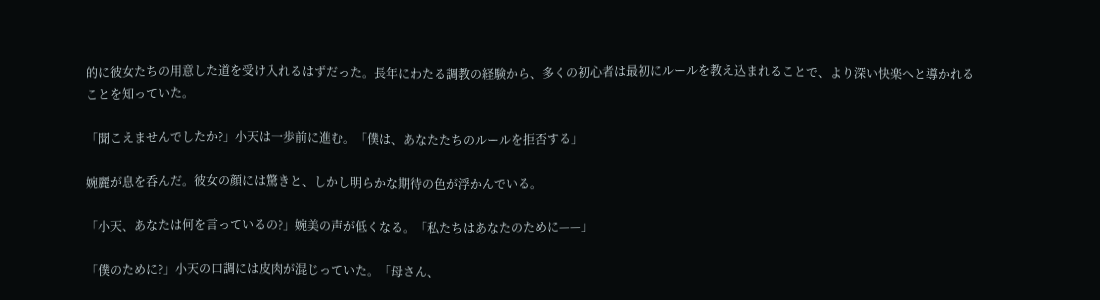的に彼女たちの用意した道を受け入れるはずだった。長年にわたる調教の経験から、多くの初心者は最初にルールを教え込まれることで、より深い快楽へと導かれることを知っていた。

「聞こえませんでしたか?」小天は一歩前に進む。「僕は、あなたたちのルールを拒否する」

婉麗が息を呑んだ。彼女の顔には驚きと、しかし明らかな期待の色が浮かんでいる。

「小天、あなたは何を言っているの?」婉美の声が低くなる。「私たちはあなたのために——」

「僕のために?」小天の口調には皮肉が混じっていた。「母さん、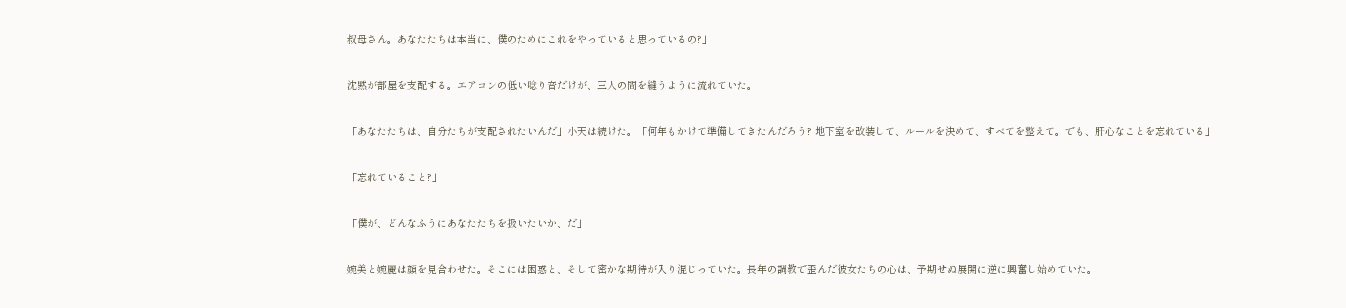叔母さん。あなたたちは本当に、僕のためにこれをやっていると思っているの?」

沈黙が部屋を支配する。エアコンの低い唸り音だけが、三人の間を縫うように流れていた。

「あなたたちは、自分たちが支配されたいんだ」小天は続けた。「何年もかけて準備してきたんだろう? 地下室を改装して、ルールを決めて、すべてを整えて。でも、肝心なことを忘れている」

「忘れていること?」

「僕が、どんなふうにあなたたちを扱いたいか、だ」

婉美と婉麗は顔を見合わせた。そこには困惑と、そして密かな期待が入り混じっていた。長年の調教で歪んだ彼女たちの心は、予期せぬ展開に逆に興奮し始めていた。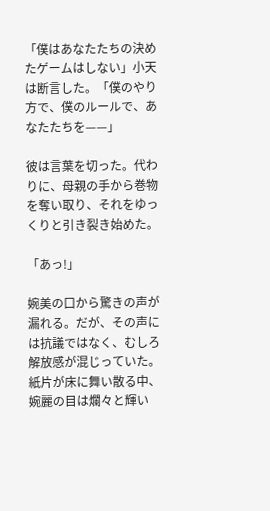「僕はあなたたちの決めたゲームはしない」小天は断言した。「僕のやり方で、僕のルールで、あなたたちを——」

彼は言葉を切った。代わりに、母親の手から巻物を奪い取り、それをゆっくりと引き裂き始めた。

「あっ!」

婉美の口から驚きの声が漏れる。だが、その声には抗議ではなく、むしろ解放感が混じっていた。紙片が床に舞い散る中、婉麗の目は爛々と輝い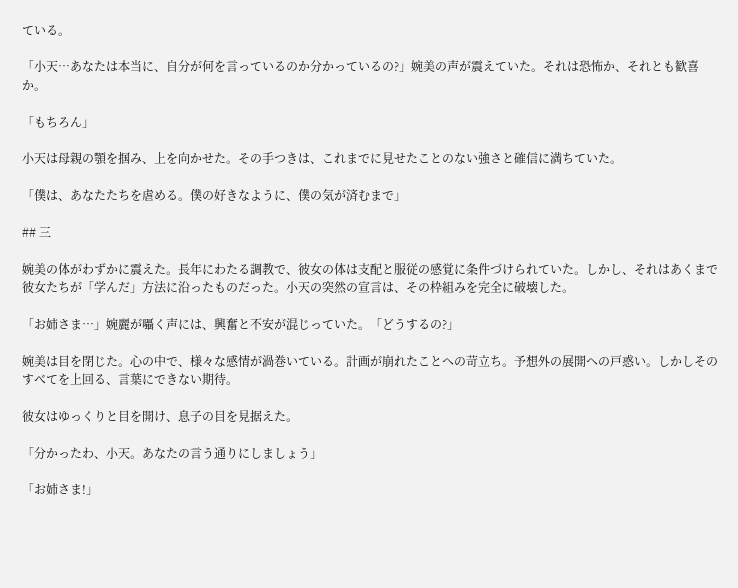ている。

「小天…あなたは本当に、自分が何を言っているのか分かっているの?」婉美の声が震えていた。それは恐怖か、それとも歓喜か。

「もちろん」

小天は母親の顎を掴み、上を向かせた。その手つきは、これまでに見せたことのない強さと確信に満ちていた。

「僕は、あなたたちを虐める。僕の好きなように、僕の気が済むまで」

## 三

婉美の体がわずかに震えた。長年にわたる調教で、彼女の体は支配と服従の感覚に条件づけられていた。しかし、それはあくまで彼女たちが「学んだ」方法に沿ったものだった。小天の突然の宣言は、その枠組みを完全に破壊した。

「お姉さま…」婉麗が囁く声には、興奮と不安が混じっていた。「どうするの?」

婉美は目を閉じた。心の中で、様々な感情が渦巻いている。計画が崩れたことへの苛立ち。予想外の展開への戸惑い。しかしそのすべてを上回る、言葉にできない期待。

彼女はゆっくりと目を開け、息子の目を見据えた。

「分かったわ、小天。あなたの言う通りにしましょう」

「お姉さま!」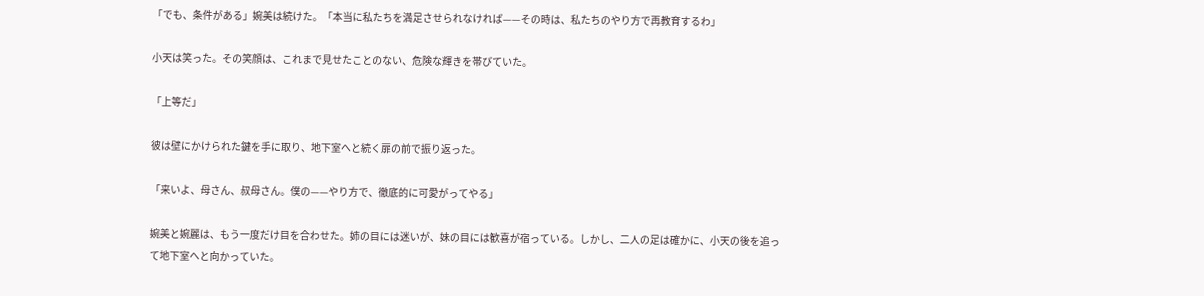「でも、条件がある」婉美は続けた。「本当に私たちを満足させられなければ——その時は、私たちのやり方で再教育するわ」

小天は笑った。その笑顔は、これまで見せたことのない、危険な輝きを帯びていた。

「上等だ」

彼は壁にかけられた鍵を手に取り、地下室へと続く扉の前で振り返った。

「来いよ、母さん、叔母さん。僕の——やり方で、徹底的に可愛がってやる」

婉美と婉麗は、もう一度だけ目を合わせた。姉の目には迷いが、妹の目には歓喜が宿っている。しかし、二人の足は確かに、小天の後を追って地下室へと向かっていた。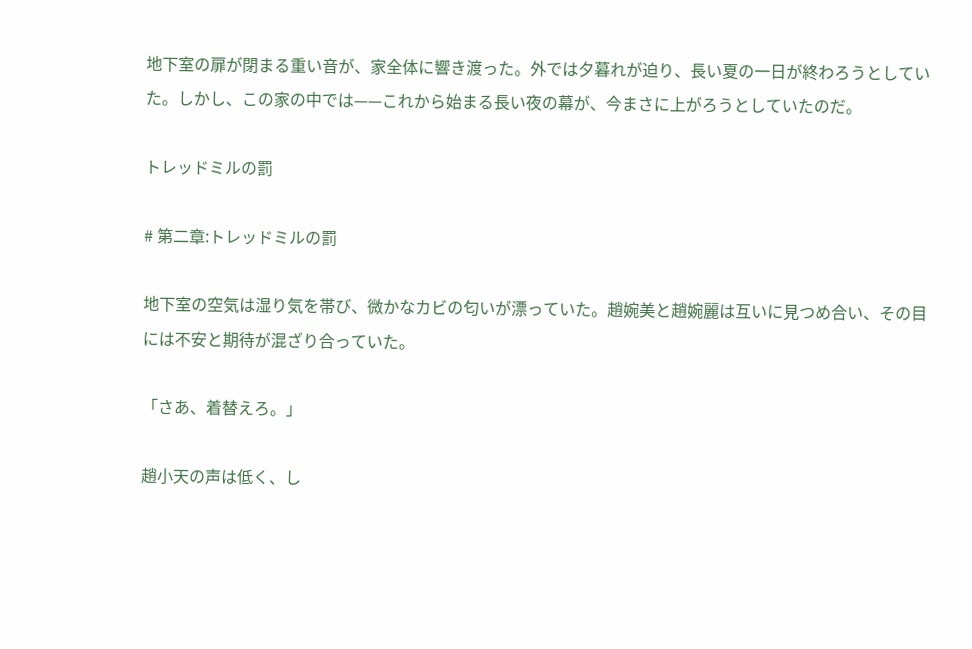地下室の扉が閉まる重い音が、家全体に響き渡った。外では夕暮れが迫り、長い夏の一日が終わろうとしていた。しかし、この家の中では——これから始まる長い夜の幕が、今まさに上がろうとしていたのだ。

トレッドミルの罰

# 第二章:トレッドミルの罰

地下室の空気は湿り気を帯び、微かなカビの匂いが漂っていた。趙婉美と趙婉麗は互いに見つめ合い、その目には不安と期待が混ざり合っていた。

「さあ、着替えろ。」

趙小天の声は低く、し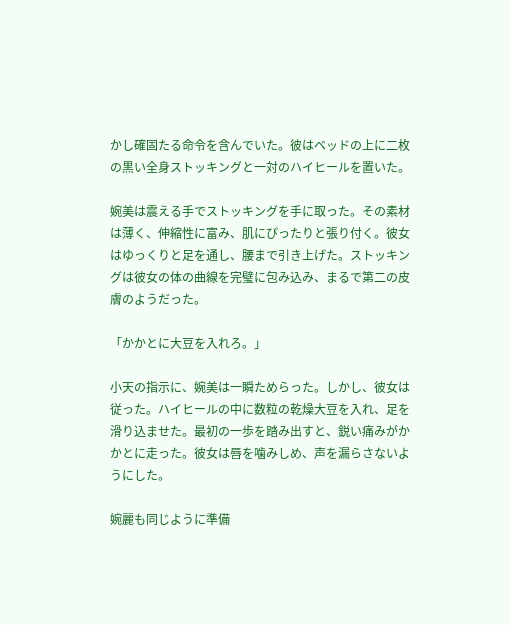かし確固たる命令を含んでいた。彼はベッドの上に二枚の黒い全身ストッキングと一対のハイヒールを置いた。

婉美は震える手でストッキングを手に取った。その素材は薄く、伸縮性に富み、肌にぴったりと張り付く。彼女はゆっくりと足を通し、腰まで引き上げた。ストッキングは彼女の体の曲線を完璧に包み込み、まるで第二の皮膚のようだった。

「かかとに大豆を入れろ。」

小天の指示に、婉美は一瞬ためらった。しかし、彼女は従った。ハイヒールの中に数粒の乾燥大豆を入れ、足を滑り込ませた。最初の一歩を踏み出すと、鋭い痛みがかかとに走った。彼女は唇を噛みしめ、声を漏らさないようにした。

婉麗も同じように準備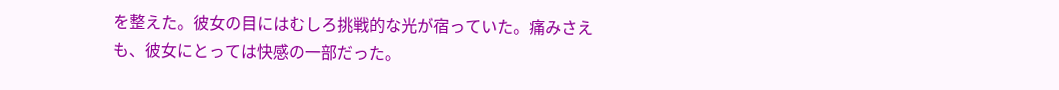を整えた。彼女の目にはむしろ挑戦的な光が宿っていた。痛みさえも、彼女にとっては快感の一部だった。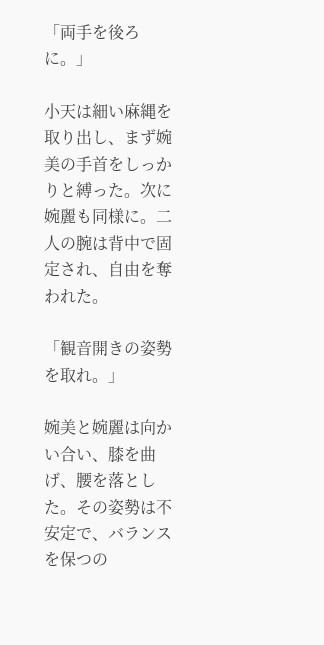「両手を後ろに。」

小天は細い麻縄を取り出し、まず婉美の手首をしっかりと縛った。次に婉麗も同様に。二人の腕は背中で固定され、自由を奪われた。

「観音開きの姿勢を取れ。」

婉美と婉麗は向かい合い、膝を曲げ、腰を落とした。その姿勢は不安定で、バランスを保つの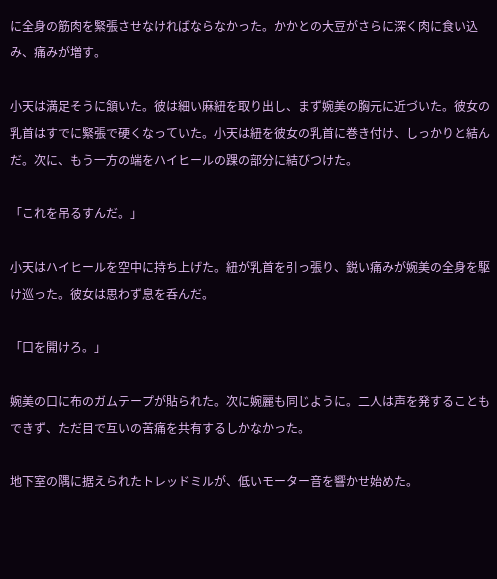に全身の筋肉を緊張させなければならなかった。かかとの大豆がさらに深く肉に食い込み、痛みが増す。

小天は満足そうに頷いた。彼は細い麻紐を取り出し、まず婉美の胸元に近づいた。彼女の乳首はすでに緊張で硬くなっていた。小天は紐を彼女の乳首に巻き付け、しっかりと結んだ。次に、もう一方の端をハイヒールの踝の部分に結びつけた。

「これを吊るすんだ。」

小天はハイヒールを空中に持ち上げた。紐が乳首を引っ張り、鋭い痛みが婉美の全身を駆け巡った。彼女は思わず息を呑んだ。

「口を開けろ。」

婉美の口に布のガムテープが貼られた。次に婉麗も同じように。二人は声を発することもできず、ただ目で互いの苦痛を共有するしかなかった。

地下室の隅に据えられたトレッドミルが、低いモーター音を響かせ始めた。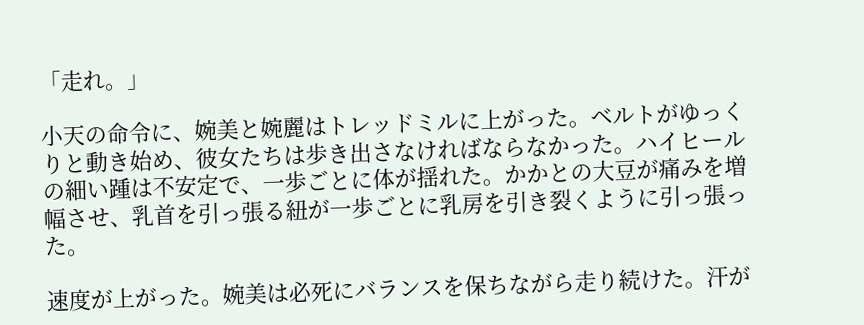「走れ。」

小天の命令に、婉美と婉麗はトレッドミルに上がった。ベルトがゆっくりと動き始め、彼女たちは歩き出さなければならなかった。ハイヒールの細い踵は不安定で、一歩ごとに体が揺れた。かかとの大豆が痛みを増幅させ、乳首を引っ張る紐が一歩ごとに乳房を引き裂くように引っ張った。

速度が上がった。婉美は必死にバランスを保ちながら走り続けた。汗が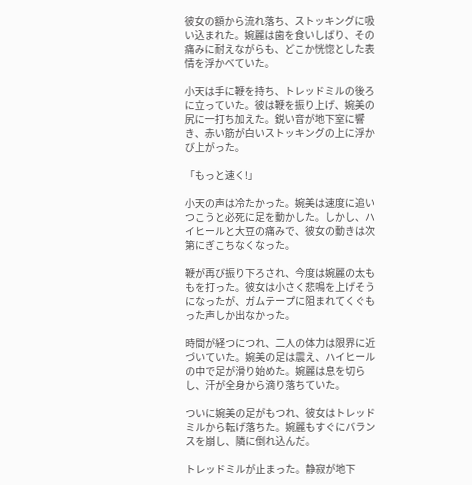彼女の額から流れ落ち、ストッキングに吸い込まれた。婉麗は歯を食いしばり、その痛みに耐えながらも、どこか恍惚とした表情を浮かべていた。

小天は手に鞭を持ち、トレッドミルの後ろに立っていた。彼は鞭を振り上げ、婉美の尻に一打ち加えた。鋭い音が地下室に響き、赤い筋が白いストッキングの上に浮かび上がった。

「もっと速く!」

小天の声は冷たかった。婉美は速度に追いつこうと必死に足を動かした。しかし、ハイヒールと大豆の痛みで、彼女の動きは次第にぎこちなくなった。

鞭が再び振り下ろされ、今度は婉麗の太ももを打った。彼女は小さく悲鳴を上げそうになったが、ガムテープに阻まれてくぐもった声しか出なかった。

時間が経つにつれ、二人の体力は限界に近づいていた。婉美の足は震え、ハイヒールの中で足が滑り始めた。婉麗は息を切らし、汗が全身から滴り落ちていた。

ついに婉美の足がもつれ、彼女はトレッドミルから転げ落ちた。婉麗もすぐにバランスを崩し、隣に倒れ込んだ。

トレッドミルが止まった。静寂が地下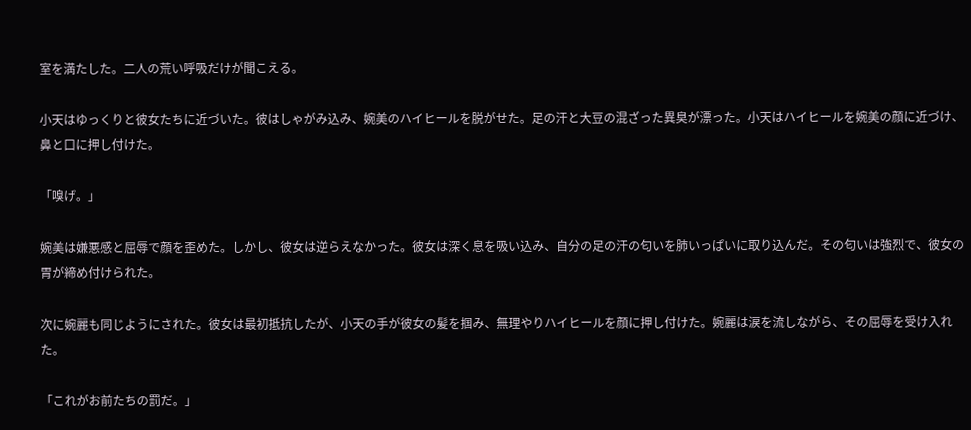室を満たした。二人の荒い呼吸だけが聞こえる。

小天はゆっくりと彼女たちに近づいた。彼はしゃがみ込み、婉美のハイヒールを脱がせた。足の汗と大豆の混ざった異臭が漂った。小天はハイヒールを婉美の顔に近づけ、鼻と口に押し付けた。

「嗅げ。」

婉美は嫌悪感と屈辱で顔を歪めた。しかし、彼女は逆らえなかった。彼女は深く息を吸い込み、自分の足の汗の匂いを肺いっぱいに取り込んだ。その匂いは強烈で、彼女の胃が締め付けられた。

次に婉麗も同じようにされた。彼女は最初抵抗したが、小天の手が彼女の髪を掴み、無理やりハイヒールを顔に押し付けた。婉麗は涙を流しながら、その屈辱を受け入れた。

「これがお前たちの罰だ。」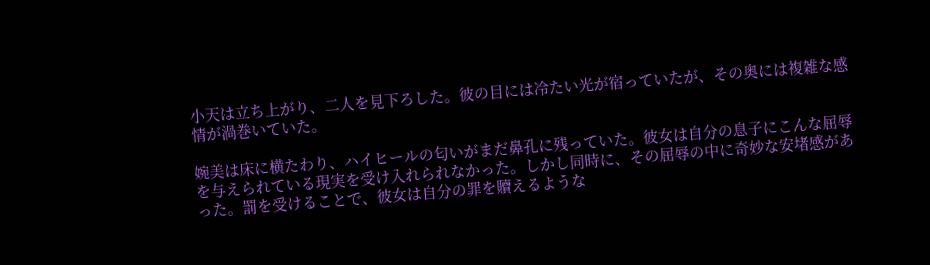小天は立ち上がり、二人を見下ろした。彼の目には冷たい光が宿っていたが、その奥には複雑な感情が渦巻いていた。

婉美は床に横たわり、ハイヒールの匂いがまだ鼻孔に残っていた。彼女は自分の息子にこんな屈辱を与えられている現実を受け入れられなかった。しかし同時に、その屈辱の中に奇妙な安堵感があった。罰を受けることで、彼女は自分の罪を贖えるような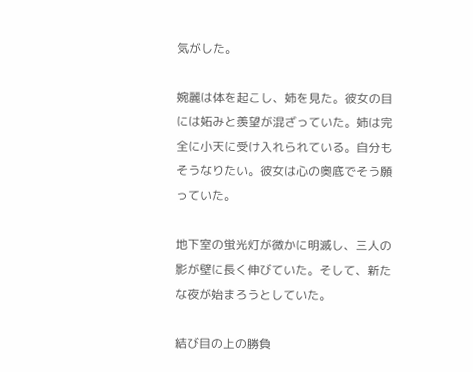気がした。

婉麗は体を起こし、姉を見た。彼女の目には妬みと羨望が混ざっていた。姉は完全に小天に受け入れられている。自分もそうなりたい。彼女は心の奥底でそう願っていた。

地下室の蛍光灯が微かに明滅し、三人の影が壁に長く伸びていた。そして、新たな夜が始まろうとしていた。

結び目の上の勝負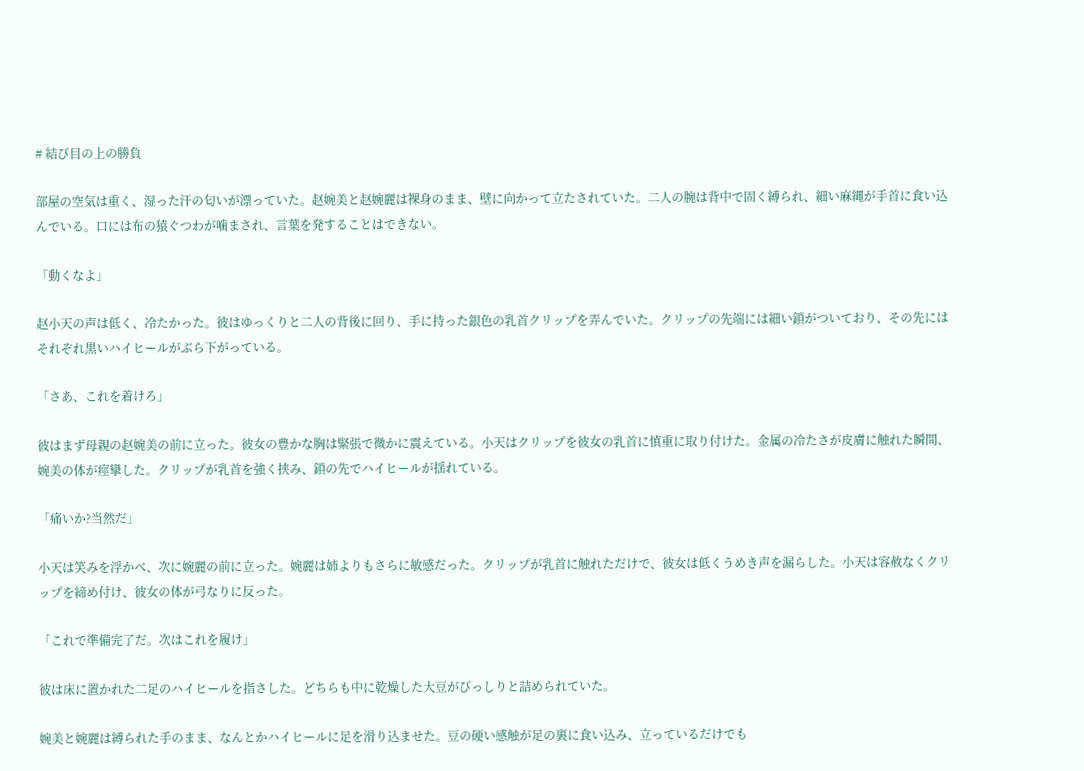# 結び目の上の勝負

部屋の空気は重く、湿った汗の匂いが漂っていた。赵婉美と赵婉麗は裸身のまま、壁に向かって立たされていた。二人の腕は背中で固く縛られ、細い麻縄が手首に食い込んでいる。口には布の猿ぐつわが噛まされ、言葉を発することはできない。

「動くなよ」

赵小天の声は低く、冷たかった。彼はゆっくりと二人の背後に回り、手に持った銀色の乳首クリップを弄んでいた。クリップの先端には細い鎖がついており、その先にはそれぞれ黒いハイヒールがぶら下がっている。

「さあ、これを着けろ」

彼はまず母親の赵婉美の前に立った。彼女の豊かな胸は緊張で微かに震えている。小天はクリップを彼女の乳首に慎重に取り付けた。金属の冷たさが皮膚に触れた瞬間、婉美の体が痙攣した。クリップが乳首を強く挟み、鎖の先でハイヒールが揺れている。

「痛いか?当然だ」

小天は笑みを浮かべ、次に婉麗の前に立った。婉麗は姉よりもさらに敏感だった。クリップが乳首に触れただけで、彼女は低くうめき声を漏らした。小天は容赦なくクリップを締め付け、彼女の体が弓なりに反った。

「これで準備完了だ。次はこれを履け」

彼は床に置かれた二足のハイヒールを指さした。どちらも中に乾燥した大豆がびっしりと詰められていた。

婉美と婉麗は縛られた手のまま、なんとかハイヒールに足を滑り込ませた。豆の硬い感触が足の裏に食い込み、立っているだけでも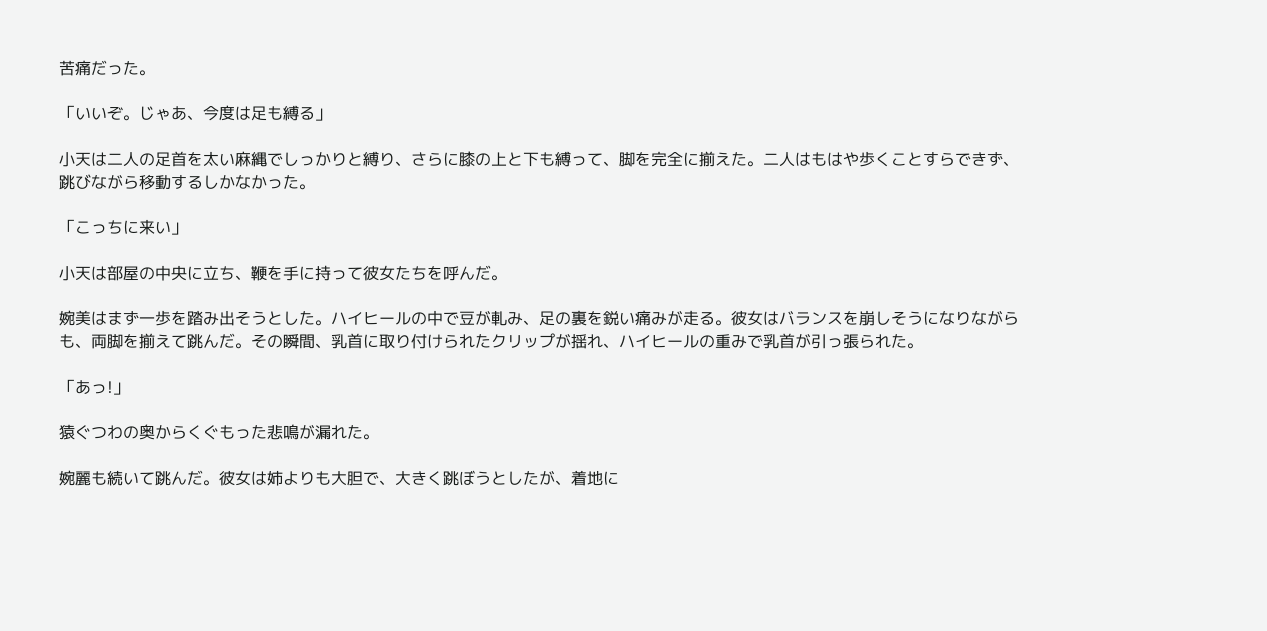苦痛だった。

「いいぞ。じゃあ、今度は足も縛る」

小天は二人の足首を太い麻縄でしっかりと縛り、さらに膝の上と下も縛って、脚を完全に揃えた。二人はもはや歩くことすらできず、跳びながら移動するしかなかった。

「こっちに来い」

小天は部屋の中央に立ち、鞭を手に持って彼女たちを呼んだ。

婉美はまず一歩を踏み出そうとした。ハイヒールの中で豆が軋み、足の裏を鋭い痛みが走る。彼女はバランスを崩しそうになりながらも、両脚を揃えて跳んだ。その瞬間、乳首に取り付けられたクリップが揺れ、ハイヒールの重みで乳首が引っ張られた。

「あっ!」

猿ぐつわの奥からくぐもった悲鳴が漏れた。

婉麗も続いて跳んだ。彼女は姉よりも大胆で、大きく跳ぼうとしたが、着地に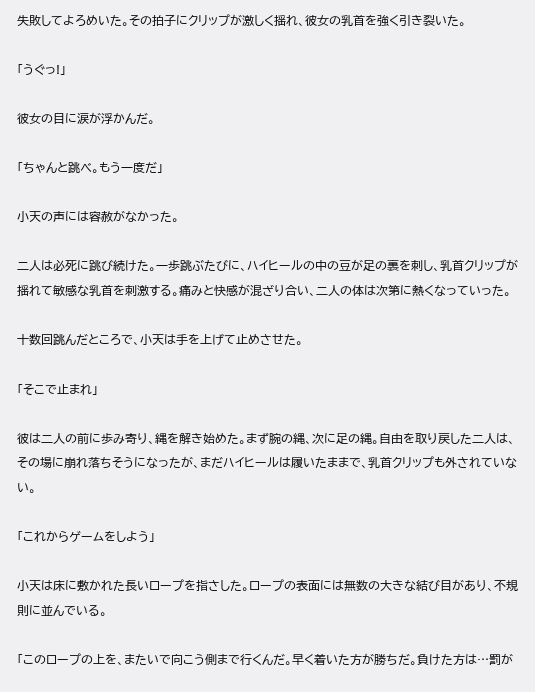失敗してよろめいた。その拍子にクリップが激しく揺れ、彼女の乳首を強く引き裂いた。

「うぐっ!」

彼女の目に涙が浮かんだ。

「ちゃんと跳べ。もう一度だ」

小天の声には容赦がなかった。

二人は必死に跳び続けた。一歩跳ぶたびに、ハイヒールの中の豆が足の裏を刺し、乳首クリップが揺れて敏感な乳首を刺激する。痛みと快感が混ざり合い、二人の体は次第に熱くなっていった。

十数回跳んだところで、小天は手を上げて止めさせた。

「そこで止まれ」

彼は二人の前に歩み寄り、縄を解き始めた。まず腕の縄、次に足の縄。自由を取り戻した二人は、その場に崩れ落ちそうになったが、まだハイヒールは履いたままで、乳首クリップも外されていない。

「これからゲームをしよう」

小天は床に敷かれた長いロープを指さした。ロープの表面には無数の大きな結び目があり、不規則に並んでいる。

「このロープの上を、またいで向こう側まで行くんだ。早く着いた方が勝ちだ。負けた方は…罰が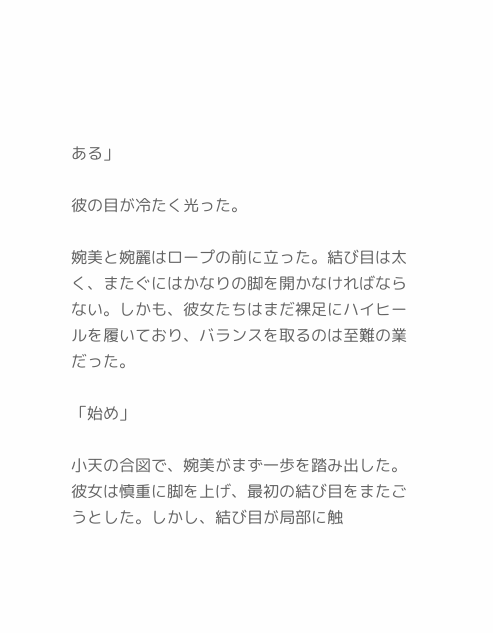ある」

彼の目が冷たく光った。

婉美と婉麗はロープの前に立った。結び目は太く、またぐにはかなりの脚を開かなければならない。しかも、彼女たちはまだ裸足にハイヒールを履いており、バランスを取るのは至難の業だった。

「始め」

小天の合図で、婉美がまず一歩を踏み出した。彼女は慎重に脚を上げ、最初の結び目をまたごうとした。しかし、結び目が局部に触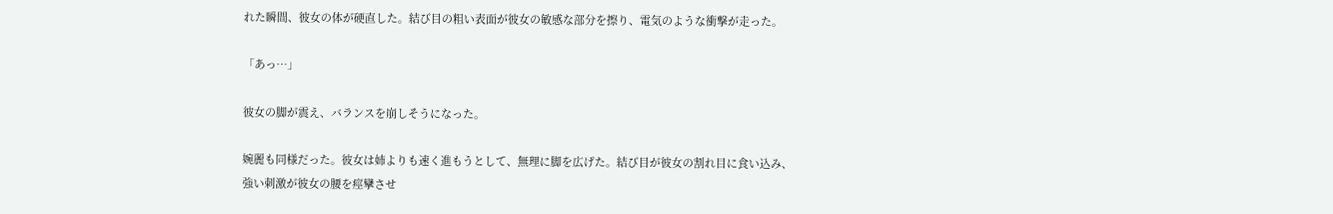れた瞬間、彼女の体が硬直した。結び目の粗い表面が彼女の敏感な部分を擦り、電気のような衝撃が走った。

「あっ…」

彼女の脚が震え、バランスを崩しそうになった。

婉麗も同様だった。彼女は姉よりも速く進もうとして、無理に脚を広げた。結び目が彼女の割れ目に食い込み、強い刺激が彼女の腰を痙攣させ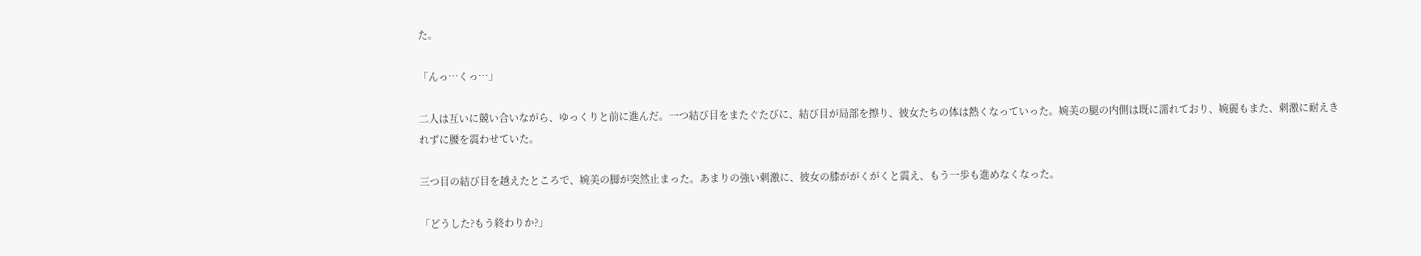た。

「んっ…くっ…」

二人は互いに競い合いながら、ゆっくりと前に進んだ。一つ結び目をまたぐたびに、結び目が局部を擦り、彼女たちの体は熱くなっていった。婉美の腿の内側は既に濡れており、婉麗もまた、刺激に耐えきれずに腰を震わせていた。

三つ目の結び目を越えたところで、婉美の脚が突然止まった。あまりの強い刺激に、彼女の膝ががくがくと震え、もう一歩も進めなくなった。

「どうした?もう終わりか?」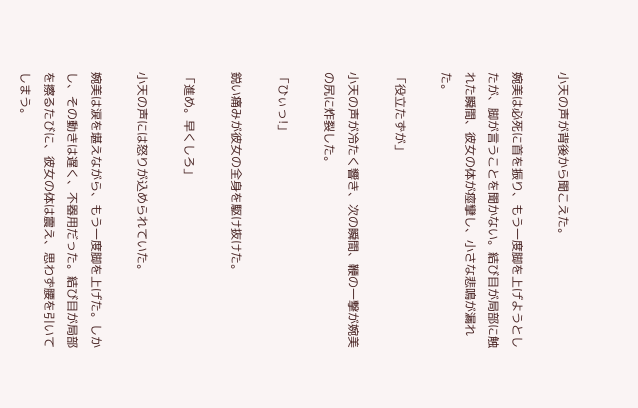小天の声が背後から聞こえた。

婉美は必死に首を振り、もう一度脚を上げようとしたが、脚が言うことを聞かない。結び目が局部に触れた瞬間、彼女の体が痙攣し、小さな悲鳴が漏れた。

「役立たずが」

小天の声が冷たく響き、次の瞬間、鞭の一撃が婉美の尻に炸裂した。

「ひぃっ!」

鋭い痛みが彼女の全身を駆け抜けた。

「進め。早くしろ」

小天の声には怒りが込められていた。

婉美は涙を堪えながら、もう一度脚を上げた。しかし、その動きは遅く、不器用だった。結び目が局部を擦るたびに、彼女の体は震え、思わず腰を引いてしまう。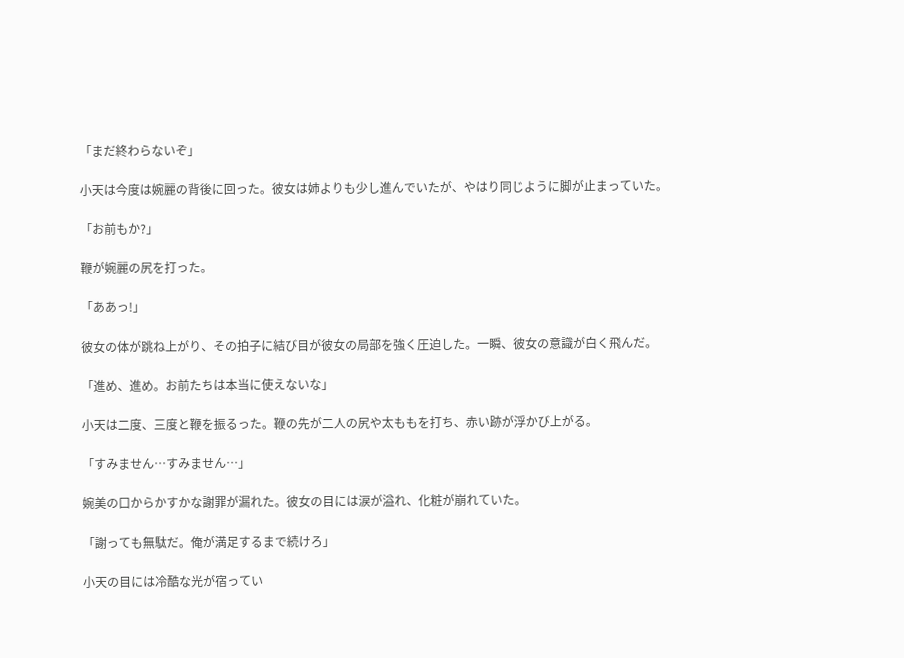「まだ終わらないぞ」

小天は今度は婉麗の背後に回った。彼女は姉よりも少し進んでいたが、やはり同じように脚が止まっていた。

「お前もか?」

鞭が婉麗の尻を打った。

「ああっ!」

彼女の体が跳ね上がり、その拍子に結び目が彼女の局部を強く圧迫した。一瞬、彼女の意識が白く飛んだ。

「進め、進め。お前たちは本当に使えないな」

小天は二度、三度と鞭を振るった。鞭の先が二人の尻や太ももを打ち、赤い跡が浮かび上がる。

「すみません…すみません…」

婉美の口からかすかな謝罪が漏れた。彼女の目には涙が溢れ、化粧が崩れていた。

「謝っても無駄だ。俺が満足するまで続けろ」

小天の目には冷酷な光が宿ってい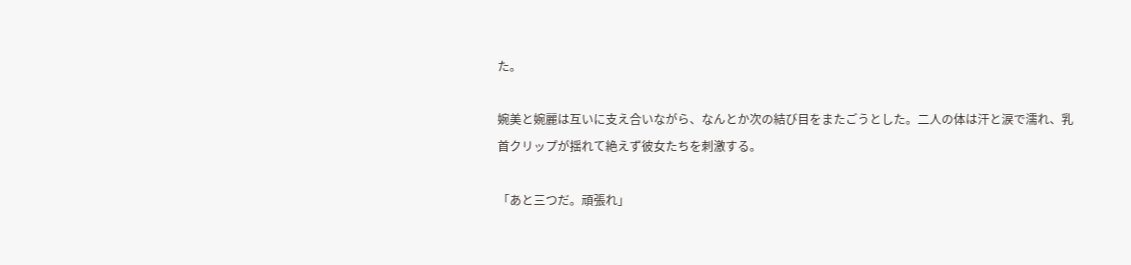た。

婉美と婉麗は互いに支え合いながら、なんとか次の結び目をまたごうとした。二人の体は汗と涙で濡れ、乳首クリップが揺れて絶えず彼女たちを刺激する。

「あと三つだ。頑張れ」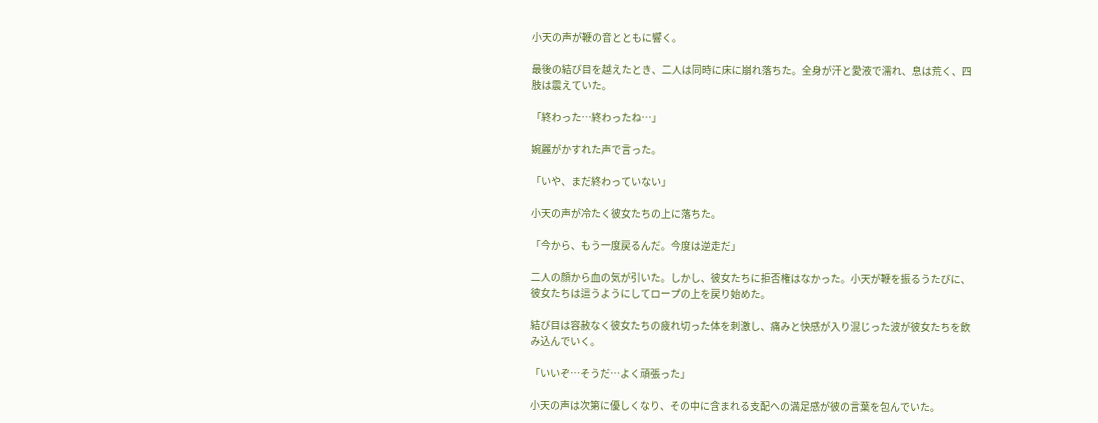小天の声が鞭の音とともに響く。

最後の結び目を越えたとき、二人は同時に床に崩れ落ちた。全身が汗と愛液で濡れ、息は荒く、四肢は震えていた。

「終わった…終わったね…」

婉麗がかすれた声で言った。

「いや、まだ終わっていない」

小天の声が冷たく彼女たちの上に落ちた。

「今から、もう一度戻るんだ。今度は逆走だ」

二人の顔から血の気が引いた。しかし、彼女たちに拒否権はなかった。小天が鞭を振るうたびに、彼女たちは這うようにしてロープの上を戻り始めた。

結び目は容赦なく彼女たちの疲れ切った体を刺激し、痛みと快感が入り混じった波が彼女たちを飲み込んでいく。

「いいぞ…そうだ…よく頑張った」

小天の声は次第に優しくなり、その中に含まれる支配への満足感が彼の言葉を包んでいた。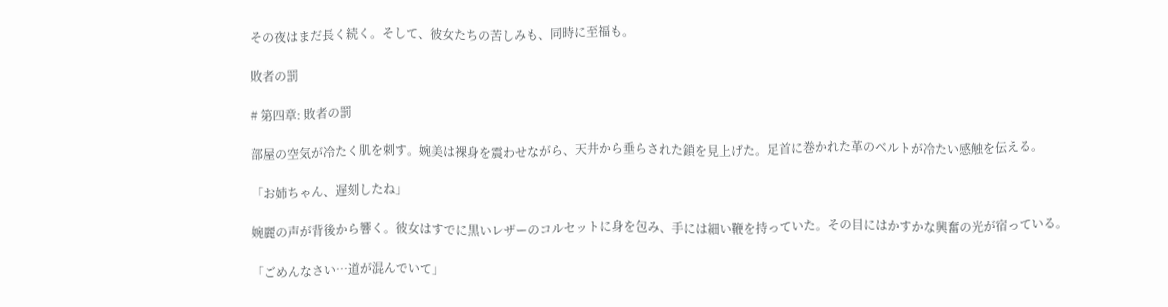その夜はまだ長く続く。そして、彼女たちの苦しみも、同時に至福も。

敗者の罰

# 第四章: 敗者の罰

部屋の空気が冷たく肌を刺す。婉美は裸身を震わせながら、天井から垂らされた鎖を見上げた。足首に巻かれた革のベルトが冷たい感触を伝える。

「お姉ちゃん、遅刻したね」

婉麗の声が背後から響く。彼女はすでに黒いレザーのコルセットに身を包み、手には細い鞭を持っていた。その目にはかすかな興奮の光が宿っている。

「ごめんなさい…道が混んでいて」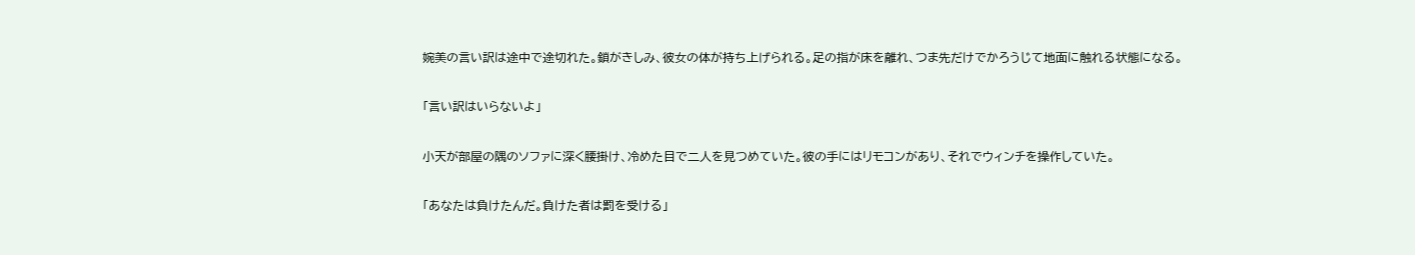婉美の言い訳は途中で途切れた。鎖がきしみ、彼女の体が持ち上げられる。足の指が床を離れ、つま先だけでかろうじて地面に触れる状態になる。

「言い訳はいらないよ」

小天が部屋の隅のソファに深く腰掛け、冷めた目で二人を見つめていた。彼の手にはリモコンがあり、それでウィンチを操作していた。

「あなたは負けたんだ。負けた者は罰を受ける」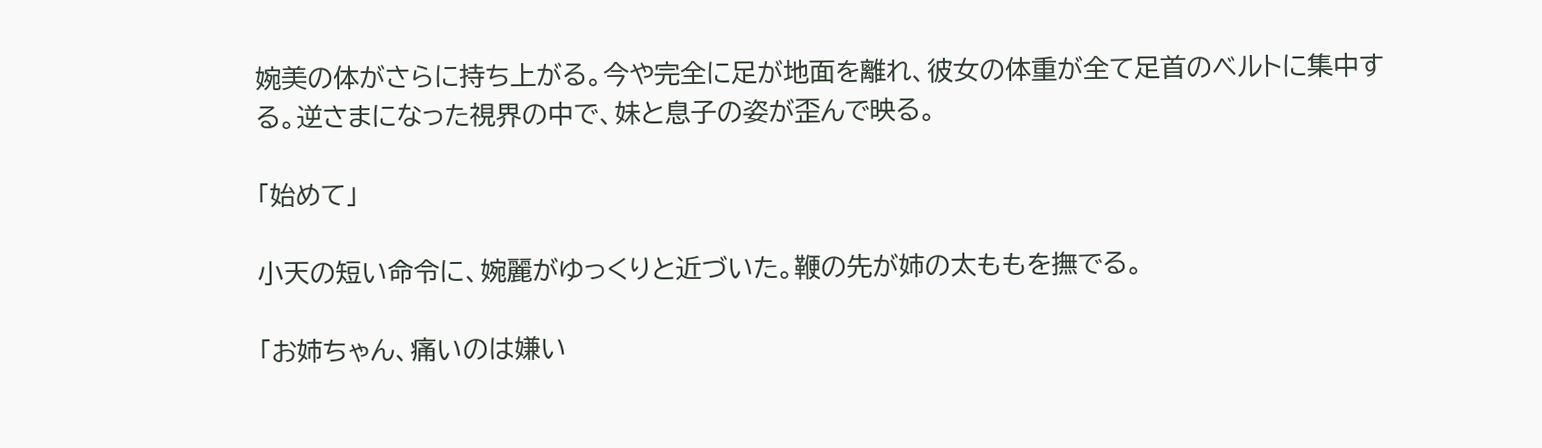婉美の体がさらに持ち上がる。今や完全に足が地面を離れ、彼女の体重が全て足首のベルトに集中する。逆さまになった視界の中で、妹と息子の姿が歪んで映る。

「始めて」

小天の短い命令に、婉麗がゆっくりと近づいた。鞭の先が姉の太ももを撫でる。

「お姉ちゃん、痛いのは嫌い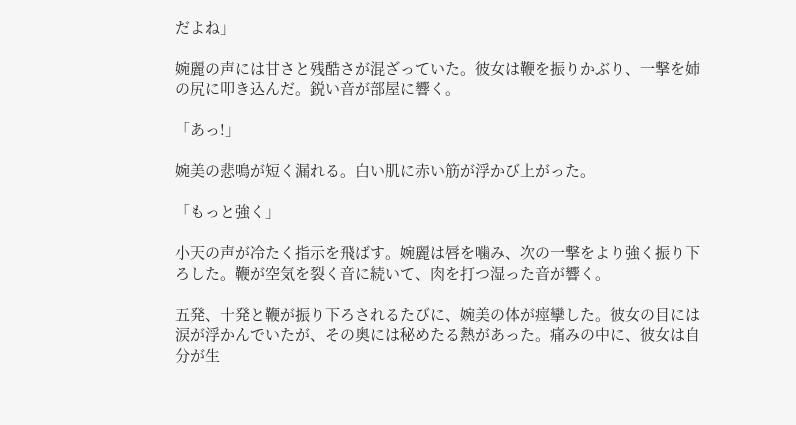だよね」

婉麗の声には甘さと残酷さが混ざっていた。彼女は鞭を振りかぶり、一撃を姉の尻に叩き込んだ。鋭い音が部屋に響く。

「あっ!」

婉美の悲鳴が短く漏れる。白い肌に赤い筋が浮かび上がった。

「もっと強く」

小天の声が冷たく指示を飛ばす。婉麗は唇を噛み、次の一撃をより強く振り下ろした。鞭が空気を裂く音に続いて、肉を打つ湿った音が響く。

五発、十発と鞭が振り下ろされるたびに、婉美の体が痙攣した。彼女の目には涙が浮かんでいたが、その奥には秘めたる熱があった。痛みの中に、彼女は自分が生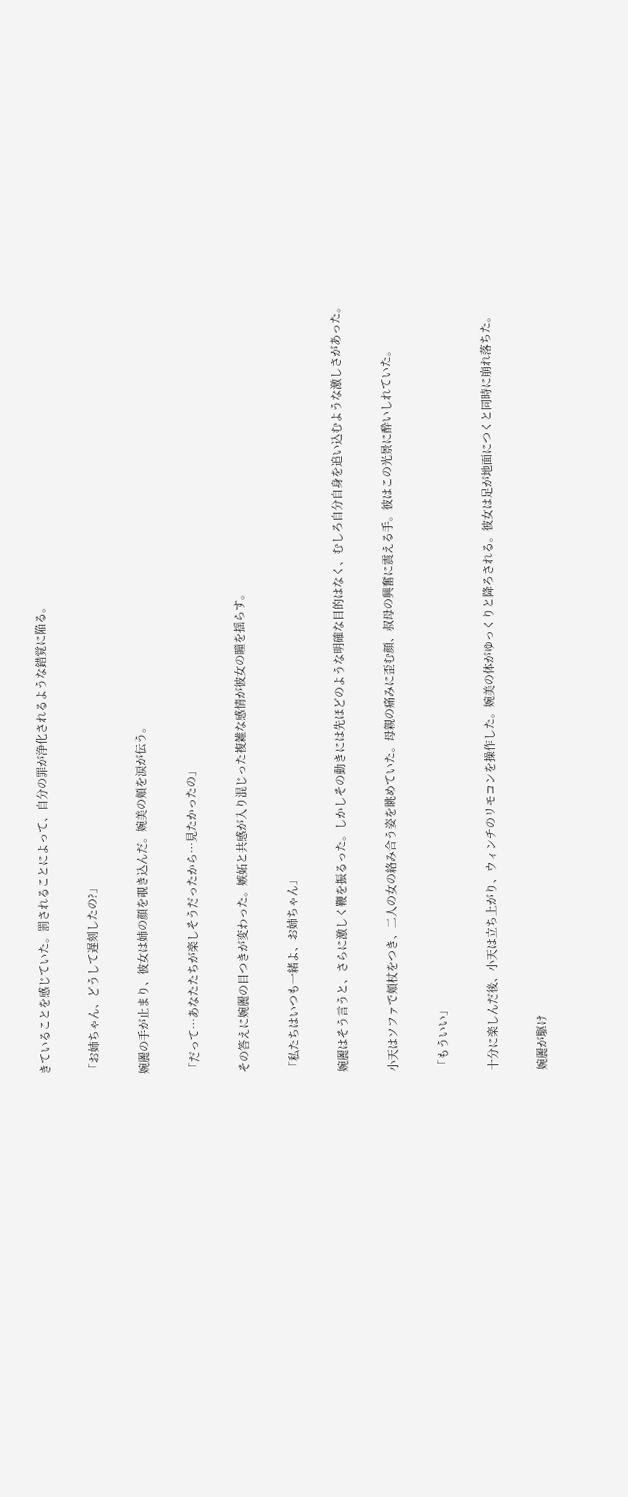きていることを感じていた。罰されることによって、自分の罪が浄化されるような錯覚に陥る。

「お姉ちゃん、どうして遅刻したの?」

婉麗の手が止まり、彼女は姉の顔を覗き込んだ。婉美の頬を涙が伝う。

「だって…あなたたちが楽しそうだったから…見たかったの」

その答えに婉麗の目つきが変わった。嫉妬と共感が入り混じった複雑な感情が彼女の瞳を揺らす。

「私たちはいつも一緒よ、お姉ちゃん」

婉麗はそう言うと、さらに激しく鞭を振るった。しかしその動きには先ほどのような明確な目的はなく、むしろ自分自身を追い込むような激しさがあった。

小天はソファで頬杖をつき、二人の女の絡み合う姿を眺めていた。母親の痛みに歪む顔、叔母の興奮に震える手。彼はこの光景に酔いしれていた。

「もういい」

十分に楽しんだ後、小天は立ち上がり、ウィンチのリモコンを操作した。婉美の体がゆっくりと降ろされる。彼女は足が地面につくと同時に崩れ落ちた。

婉麗が駆け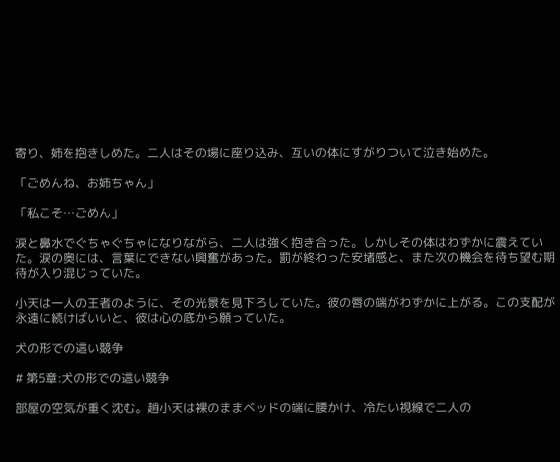寄り、姉を抱きしめた。二人はその場に座り込み、互いの体にすがりついて泣き始めた。

「ごめんね、お姉ちゃん」

「私こそ…ごめん」

涙と鼻水でぐちゃぐちゃになりながら、二人は強く抱き合った。しかしその体はわずかに震えていた。涙の奥には、言葉にできない興奮があった。罰が終わった安堵感と、また次の機会を待ち望む期待が入り混じっていた。

小天は一人の王者のように、その光景を見下ろしていた。彼の唇の端がわずかに上がる。この支配が永遠に続けばいいと、彼は心の底から願っていた。

犬の形での這い競争

# 第5章:犬の形での這い競争

部屋の空気が重く沈む。趙小天は裸のままベッドの端に腰かけ、冷たい視線で二人の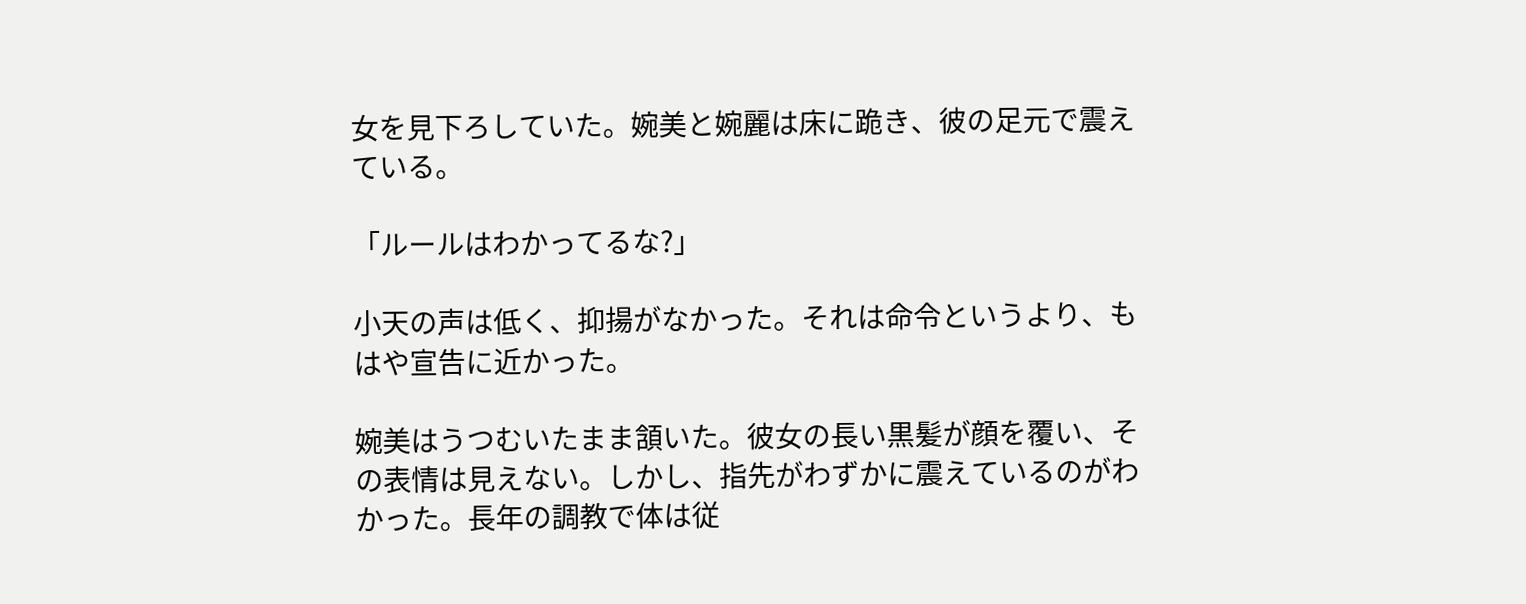女を見下ろしていた。婉美と婉麗は床に跪き、彼の足元で震えている。

「ルールはわかってるな?」

小天の声は低く、抑揚がなかった。それは命令というより、もはや宣告に近かった。

婉美はうつむいたまま頷いた。彼女の長い黒髪が顔を覆い、その表情は見えない。しかし、指先がわずかに震えているのがわかった。長年の調教で体は従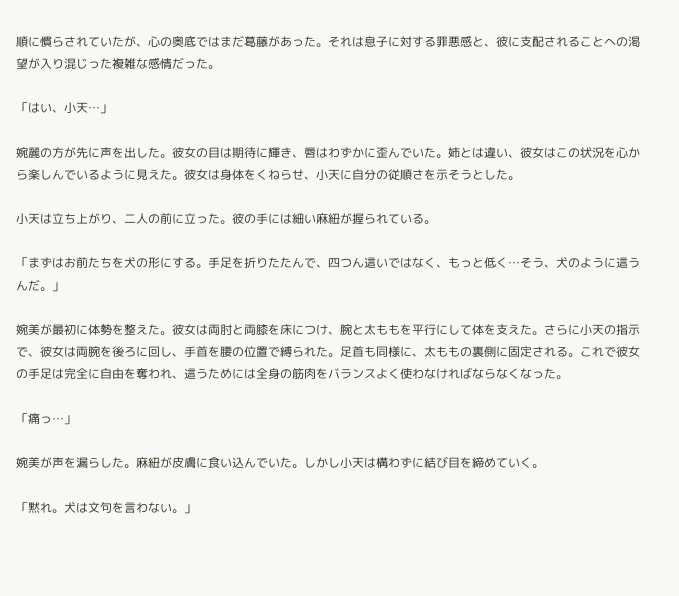順に慣らされていたが、心の奥底ではまだ葛藤があった。それは息子に対する罪悪感と、彼に支配されることへの渇望が入り混じった複雑な感情だった。

「はい、小天…」

婉麗の方が先に声を出した。彼女の目は期待に輝き、唇はわずかに歪んでいた。姉とは違い、彼女はこの状況を心から楽しんでいるように見えた。彼女は身体をくねらせ、小天に自分の従順さを示そうとした。

小天は立ち上がり、二人の前に立った。彼の手には細い麻紐が握られている。

「まずはお前たちを犬の形にする。手足を折りたたんで、四つん這いではなく、もっと低く…そう、犬のように這うんだ。」

婉美が最初に体勢を整えた。彼女は両肘と両膝を床につけ、腕と太ももを平行にして体を支えた。さらに小天の指示で、彼女は両腕を後ろに回し、手首を腰の位置で縛られた。足首も同様に、太ももの裏側に固定される。これで彼女の手足は完全に自由を奪われ、這うためには全身の筋肉をバランスよく使わなければならなくなった。

「痛っ…」

婉美が声を漏らした。麻紐が皮膚に食い込んでいた。しかし小天は構わずに結び目を締めていく。

「黙れ。犬は文句を言わない。」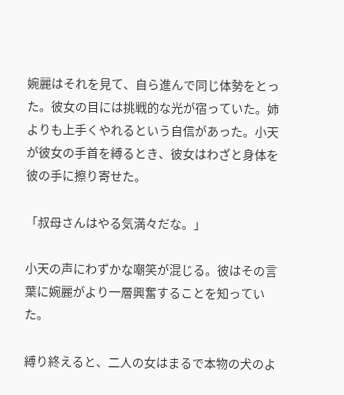婉麗はそれを見て、自ら進んで同じ体勢をとった。彼女の目には挑戦的な光が宿っていた。姉よりも上手くやれるという自信があった。小天が彼女の手首を縛るとき、彼女はわざと身体を彼の手に擦り寄せた。

「叔母さんはやる気満々だな。」

小天の声にわずかな嘲笑が混じる。彼はその言葉に婉麗がより一層興奮することを知っていた。

縛り終えると、二人の女はまるで本物の犬のよ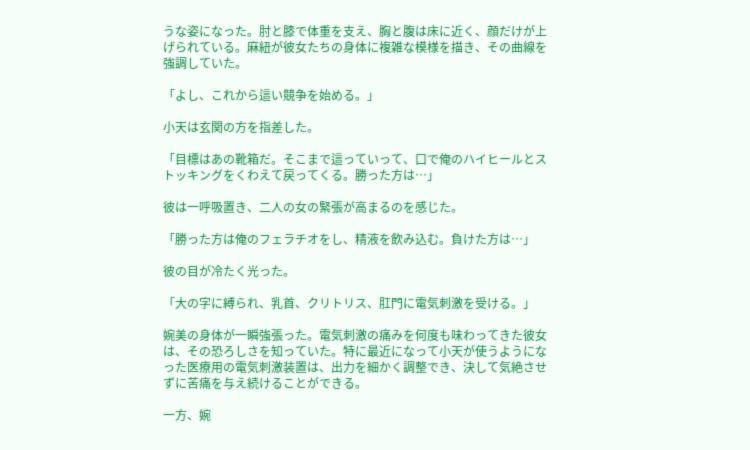うな姿になった。肘と膝で体重を支え、胸と腹は床に近く、顔だけが上げられている。麻紐が彼女たちの身体に複雑な模様を描き、その曲線を強調していた。

「よし、これから這い競争を始める。」

小天は玄関の方を指差した。

「目標はあの靴箱だ。そこまで這っていって、口で俺のハイヒールとストッキングをくわえて戻ってくる。勝った方は…」

彼は一呼吸置き、二人の女の緊張が高まるのを感じた。

「勝った方は俺のフェラチオをし、精液を飲み込む。負けた方は…」

彼の目が冷たく光った。

「大の字に縛られ、乳首、クリトリス、肛門に電気刺激を受ける。」

婉美の身体が一瞬強張った。電気刺激の痛みを何度も味わってきた彼女は、その恐ろしさを知っていた。特に最近になって小天が使うようになった医療用の電気刺激装置は、出力を細かく調整でき、決して気絶させずに苦痛を与え続けることができる。

一方、婉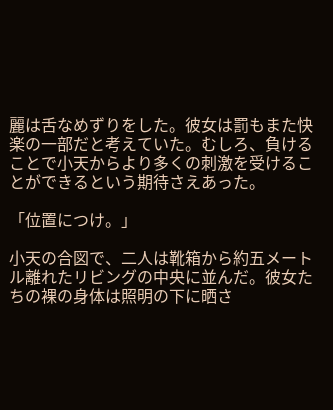麗は舌なめずりをした。彼女は罰もまた快楽の一部だと考えていた。むしろ、負けることで小天からより多くの刺激を受けることができるという期待さえあった。

「位置につけ。」

小天の合図で、二人は靴箱から約五メートル離れたリビングの中央に並んだ。彼女たちの裸の身体は照明の下に晒さ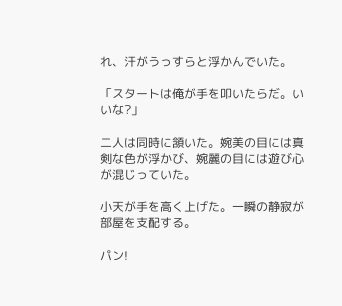れ、汗がうっすらと浮かんでいた。

「スタートは俺が手を叩いたらだ。いいな?」

二人は同時に頷いた。婉美の目には真剣な色が浮かび、婉麗の目には遊び心が混じっていた。

小天が手を高く上げた。一瞬の静寂が部屋を支配する。

パン!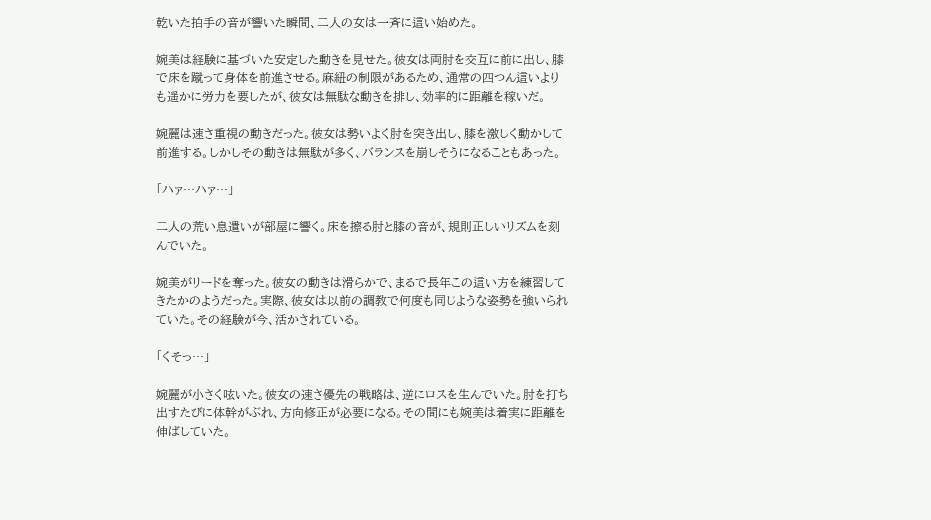乾いた拍手の音が響いた瞬間、二人の女は一斉に這い始めた。

婉美は経験に基づいた安定した動きを見せた。彼女は両肘を交互に前に出し、膝で床を蹴って身体を前進させる。麻紐の制限があるため、通常の四つん這いよりも遥かに労力を要したが、彼女は無駄な動きを排し、効率的に距離を稼いだ。

婉麗は速さ重視の動きだった。彼女は勢いよく肘を突き出し、膝を激しく動かして前進する。しかしその動きは無駄が多く、バランスを崩しそうになることもあった。

「ハァ…ハァ…」

二人の荒い息遣いが部屋に響く。床を擦る肘と膝の音が、規則正しいリズムを刻んでいた。

婉美がリードを奪った。彼女の動きは滑らかで、まるで長年この這い方を練習してきたかのようだった。実際、彼女は以前の調教で何度も同じような姿勢を強いられていた。その経験が今、活かされている。

「くそっ…」

婉麗が小さく呟いた。彼女の速さ優先の戦略は、逆にロスを生んでいた。肘を打ち出すたびに体幹がぶれ、方向修正が必要になる。その間にも婉美は着実に距離を伸ばしていた。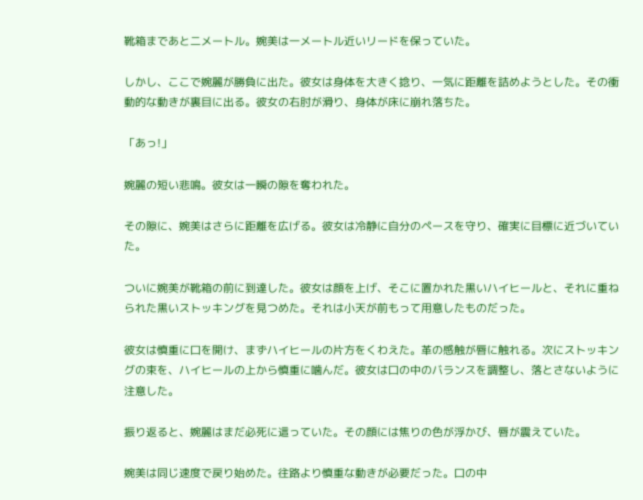靴箱まであと二メートル。婉美は一メートル近いリードを保っていた。

しかし、ここで婉麗が勝負に出た。彼女は身体を大きく捻り、一気に距離を詰めようとした。その衝動的な動きが裏目に出る。彼女の右肘が滑り、身体が床に崩れ落ちた。

「あっ!」

婉麗の短い悲鳴。彼女は一瞬の隙を奪われた。

その隙に、婉美はさらに距離を広げる。彼女は冷静に自分のペースを守り、確実に目標に近づいていた。

ついに婉美が靴箱の前に到達した。彼女は顔を上げ、そこに置かれた黒いハイヒールと、それに重ねられた黒いストッキングを見つめた。それは小天が前もって用意したものだった。

彼女は慎重に口を開け、まずハイヒールの片方をくわえた。革の感触が唇に触れる。次にストッキングの束を、ハイヒールの上から慎重に噛んだ。彼女は口の中のバランスを調整し、落とさないように注意した。

振り返ると、婉麗はまだ必死に這っていた。その顔には焦りの色が浮かび、唇が震えていた。

婉美は同じ速度で戻り始めた。往路より慎重な動きが必要だった。口の中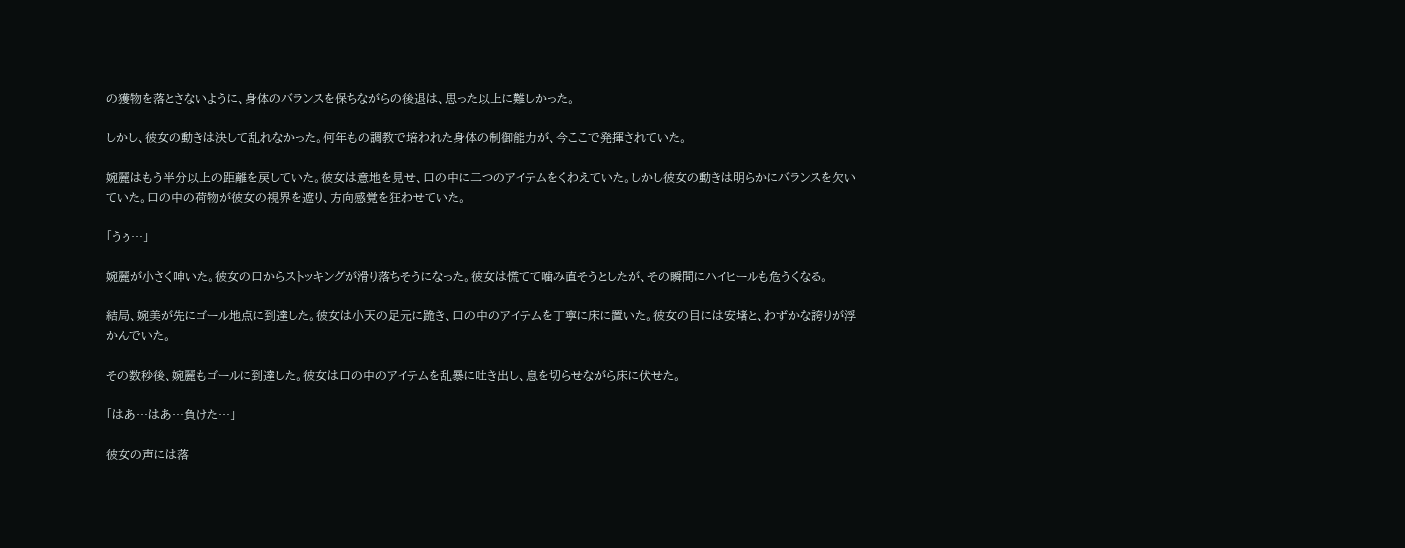の獲物を落とさないように、身体のバランスを保ちながらの後退は、思った以上に難しかった。

しかし、彼女の動きは決して乱れなかった。何年もの調教で培われた身体の制御能力が、今ここで発揮されていた。

婉麗はもう半分以上の距離を戻していた。彼女は意地を見せ、口の中に二つのアイテムをくわえていた。しかし彼女の動きは明らかにバランスを欠いていた。口の中の荷物が彼女の視界を遮り、方向感覚を狂わせていた。

「うぅ…」

婉麗が小さく呻いた。彼女の口からストッキングが滑り落ちそうになった。彼女は慌てて噛み直そうとしたが、その瞬間にハイヒールも危うくなる。

結局、婉美が先にゴール地点に到達した。彼女は小天の足元に跪き、口の中のアイテムを丁寧に床に置いた。彼女の目には安堵と、わずかな誇りが浮かんでいた。

その数秒後、婉麗もゴールに到達した。彼女は口の中のアイテムを乱暴に吐き出し、息を切らせながら床に伏せた。

「はあ…はあ…負けた…」

彼女の声には落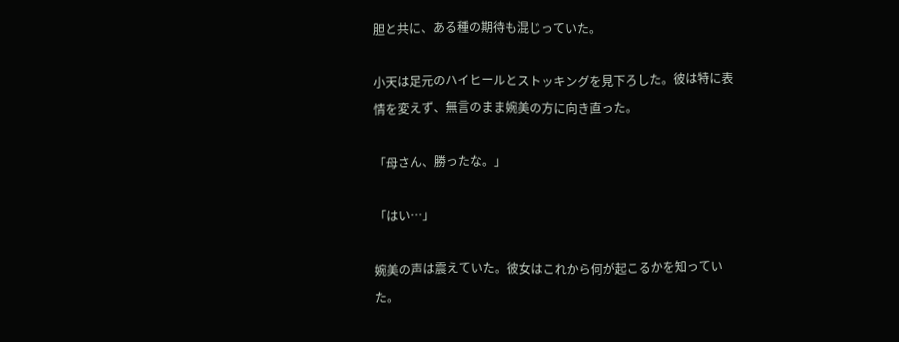胆と共に、ある種の期待も混じっていた。

小天は足元のハイヒールとストッキングを見下ろした。彼は特に表情を変えず、無言のまま婉美の方に向き直った。

「母さん、勝ったな。」

「はい…」

婉美の声は震えていた。彼女はこれから何が起こるかを知っていた。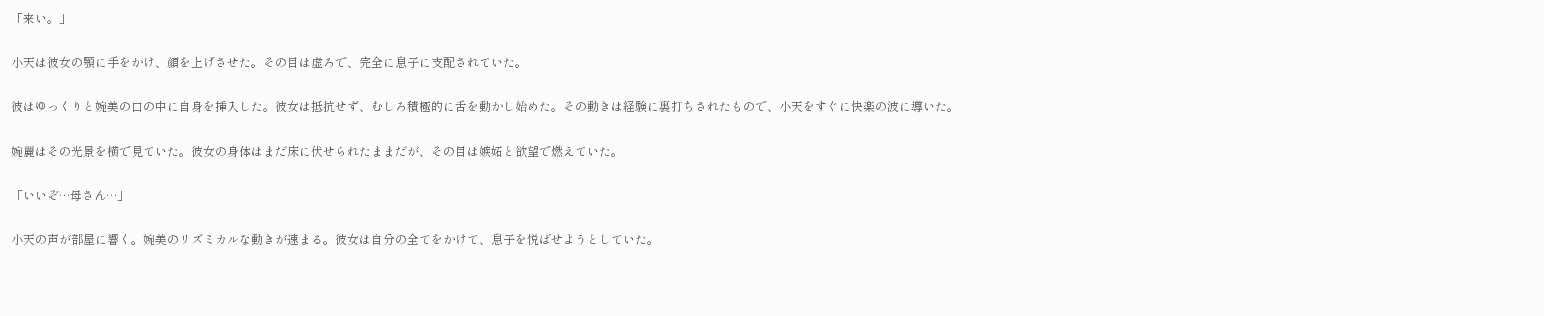「来い。」

小天は彼女の顎に手をかけ、顔を上げさせた。その目は虚ろで、完全に息子に支配されていた。

彼はゆっくりと婉美の口の中に自身を挿入した。彼女は抵抗せず、むしろ積極的に舌を動かし始めた。その動きは経験に裏打ちされたもので、小天をすぐに快楽の波に導いた。

婉麗はその光景を横で見ていた。彼女の身体はまだ床に伏せられたままだが、その目は嫉妬と欲望で燃えていた。

「いいぞ…母さん…」

小天の声が部屋に響く。婉美のリズミカルな動きが速まる。彼女は自分の全てをかけて、息子を悦ばせようとしていた。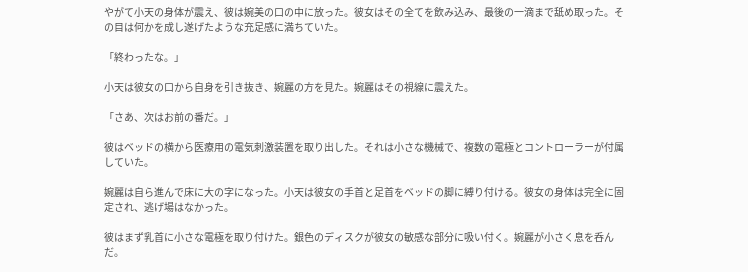やがて小天の身体が震え、彼は婉美の口の中に放った。彼女はその全てを飲み込み、最後の一滴まで舐め取った。その目は何かを成し遂げたような充足感に満ちていた。

「終わったな。」

小天は彼女の口から自身を引き抜き、婉麗の方を見た。婉麗はその視線に震えた。

「さあ、次はお前の番だ。」

彼はベッドの横から医療用の電気刺激装置を取り出した。それは小さな機械で、複数の電極とコントローラーが付属していた。

婉麗は自ら進んで床に大の字になった。小天は彼女の手首と足首をベッドの脚に縛り付ける。彼女の身体は完全に固定され、逃げ場はなかった。

彼はまず乳首に小さな電極を取り付けた。銀色のディスクが彼女の敏感な部分に吸い付く。婉麗が小さく息を呑んだ。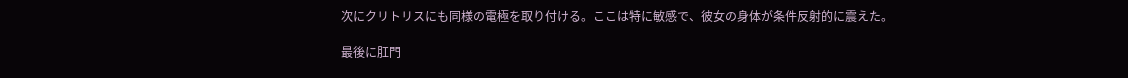次にクリトリスにも同様の電極を取り付ける。ここは特に敏感で、彼女の身体が条件反射的に震えた。

最後に肛門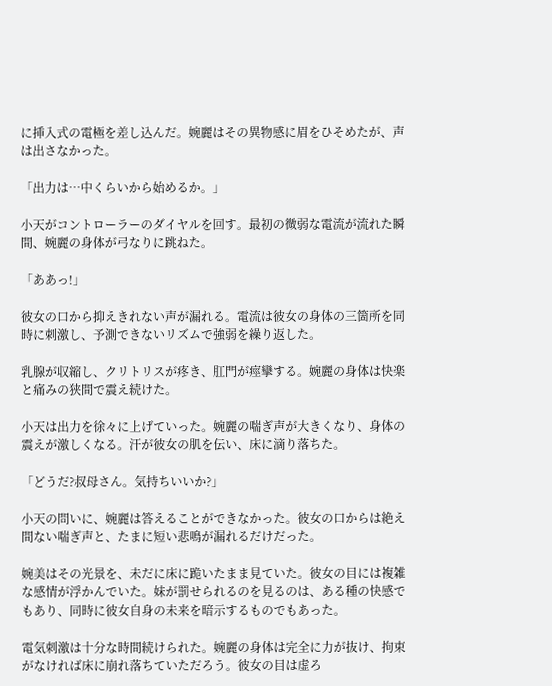に挿入式の電極を差し込んだ。婉麗はその異物感に眉をひそめたが、声は出さなかった。

「出力は…中くらいから始めるか。」

小天がコントローラーのダイヤルを回す。最初の微弱な電流が流れた瞬間、婉麗の身体が弓なりに跳ねた。

「ああっ!」

彼女の口から抑えきれない声が漏れる。電流は彼女の身体の三箇所を同時に刺激し、予測できないリズムで強弱を繰り返した。

乳腺が収縮し、クリトリスが疼き、肛門が痙攣する。婉麗の身体は快楽と痛みの狭間で震え続けた。

小天は出力を徐々に上げていった。婉麗の喘ぎ声が大きくなり、身体の震えが激しくなる。汗が彼女の肌を伝い、床に滴り落ちた。

「どうだ?叔母さん。気持ちいいか?」

小天の問いに、婉麗は答えることができなかった。彼女の口からは絶え間ない喘ぎ声と、たまに短い悲鳴が漏れるだけだった。

婉美はその光景を、未だに床に跪いたまま見ていた。彼女の目には複雑な感情が浮かんでいた。妹が罰せられるのを見るのは、ある種の快感でもあり、同時に彼女自身の未来を暗示するものでもあった。

電気刺激は十分な時間続けられた。婉麗の身体は完全に力が抜け、拘束がなければ床に崩れ落ちていただろう。彼女の目は虚ろ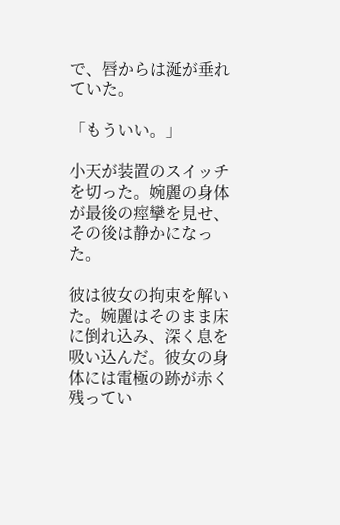で、唇からは涎が垂れていた。

「もういい。」

小天が装置のスイッチを切った。婉麗の身体が最後の痙攣を見せ、その後は静かになった。

彼は彼女の拘束を解いた。婉麗はそのまま床に倒れ込み、深く息を吸い込んだ。彼女の身体には電極の跡が赤く残ってい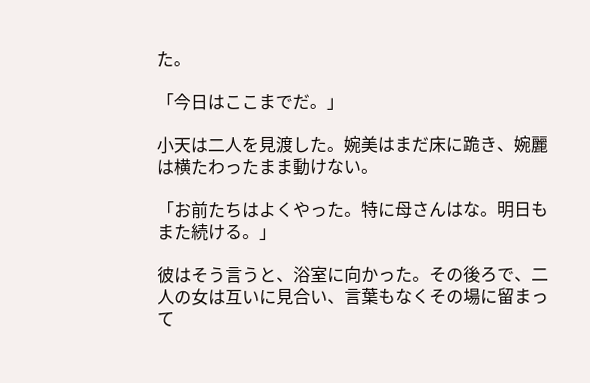た。

「今日はここまでだ。」

小天は二人を見渡した。婉美はまだ床に跪き、婉麗は横たわったまま動けない。

「お前たちはよくやった。特に母さんはな。明日もまた続ける。」

彼はそう言うと、浴室に向かった。その後ろで、二人の女は互いに見合い、言葉もなくその場に留まって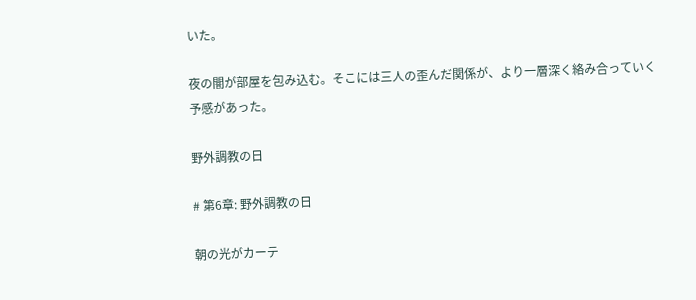いた。

夜の闇が部屋を包み込む。そこには三人の歪んだ関係が、より一層深く絡み合っていく予感があった。

野外調教の日

# 第6章: 野外調教の日

朝の光がカーテ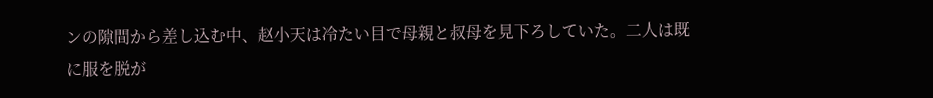ンの隙間から差し込む中、赵小天は冷たい目で母親と叔母を見下ろしていた。二人は既に服を脱が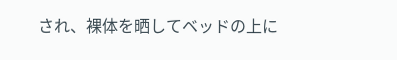され、裸体を晒してベッドの上に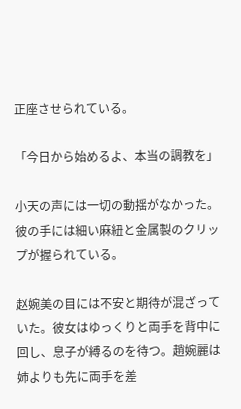正座させられている。

「今日から始めるよ、本当の調教を」

小天の声には一切の動揺がなかった。彼の手には細い麻紐と金属製のクリップが握られている。

赵婉美の目には不安と期待が混ざっていた。彼女はゆっくりと両手を背中に回し、息子が縛るのを待つ。趙婉麗は姉よりも先に両手を差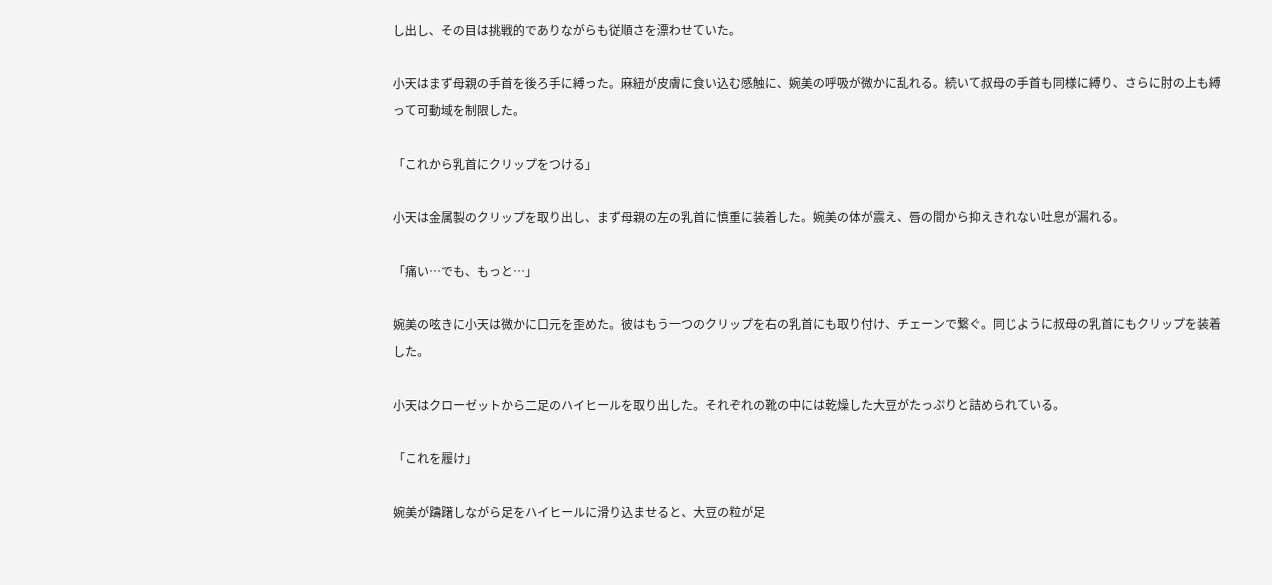し出し、その目は挑戦的でありながらも従順さを漂わせていた。

小天はまず母親の手首を後ろ手に縛った。麻紐が皮膚に食い込む感触に、婉美の呼吸が微かに乱れる。続いて叔母の手首も同様に縛り、さらに肘の上も縛って可動域を制限した。

「これから乳首にクリップをつける」

小天は金属製のクリップを取り出し、まず母親の左の乳首に慎重に装着した。婉美の体が震え、唇の間から抑えきれない吐息が漏れる。

「痛い…でも、もっと…」

婉美の呟きに小天は微かに口元を歪めた。彼はもう一つのクリップを右の乳首にも取り付け、チェーンで繋ぐ。同じように叔母の乳首にもクリップを装着した。

小天はクローゼットから二足のハイヒールを取り出した。それぞれの靴の中には乾燥した大豆がたっぷりと詰められている。

「これを履け」

婉美が躊躇しながら足をハイヒールに滑り込ませると、大豆の粒が足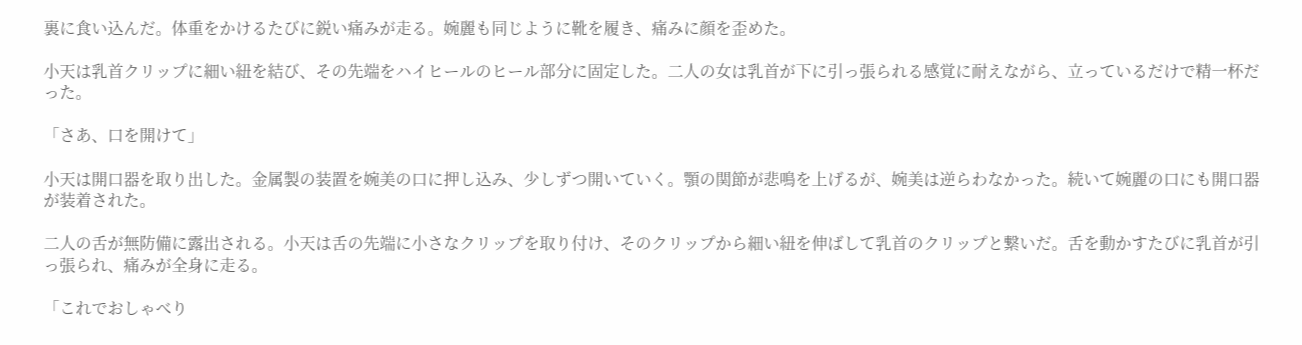裏に食い込んだ。体重をかけるたびに鋭い痛みが走る。婉麗も同じように靴を履き、痛みに顔を歪めた。

小天は乳首クリップに細い紐を結び、その先端をハイヒールのヒール部分に固定した。二人の女は乳首が下に引っ張られる感覚に耐えながら、立っているだけで精一杯だった。

「さあ、口を開けて」

小天は開口器を取り出した。金属製の装置を婉美の口に押し込み、少しずつ開いていく。顎の関節が悲鳴を上げるが、婉美は逆らわなかった。続いて婉麗の口にも開口器が装着された。

二人の舌が無防備に露出される。小天は舌の先端に小さなクリップを取り付け、そのクリップから細い紐を伸ばして乳首のクリップと繋いだ。舌を動かすたびに乳首が引っ張られ、痛みが全身に走る。

「これでおしゃべり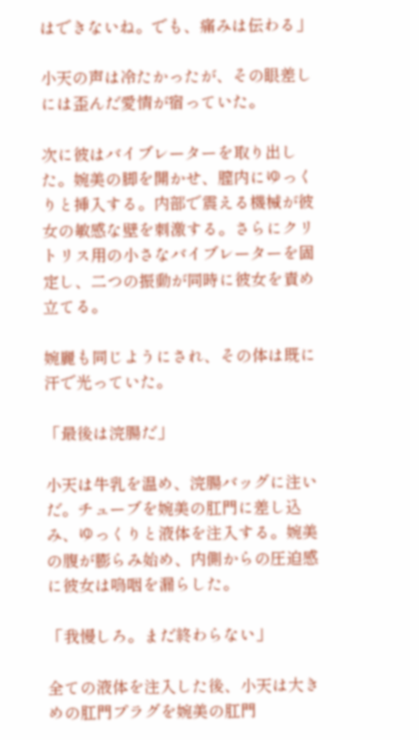はできないね。でも、痛みは伝わる」

小天の声は冷たかったが、その眼差しには歪んだ愛情が宿っていた。

次に彼はバイブレーターを取り出した。婉美の脚を開かせ、膣内にゆっくりと挿入する。内部で震える機械が彼女の敏感な壁を刺激する。さらにクリトリス用の小さなバイブレーターを固定し、二つの振動が同時に彼女を責め立てる。

婉麗も同じようにされ、その体は既に汗で光っていた。

「最後は浣腸だ」

小天は牛乳を温め、浣腸バッグに注いだ。チューブを婉美の肛門に差し込み、ゆっくりと液体を注入する。婉美の腹が膨らみ始め、内側からの圧迫感に彼女は嗚咽を漏らした。

「我慢しろ。まだ終わらない」

全ての液体を注入した後、小天は大きめの肛門プラグを婉美の肛門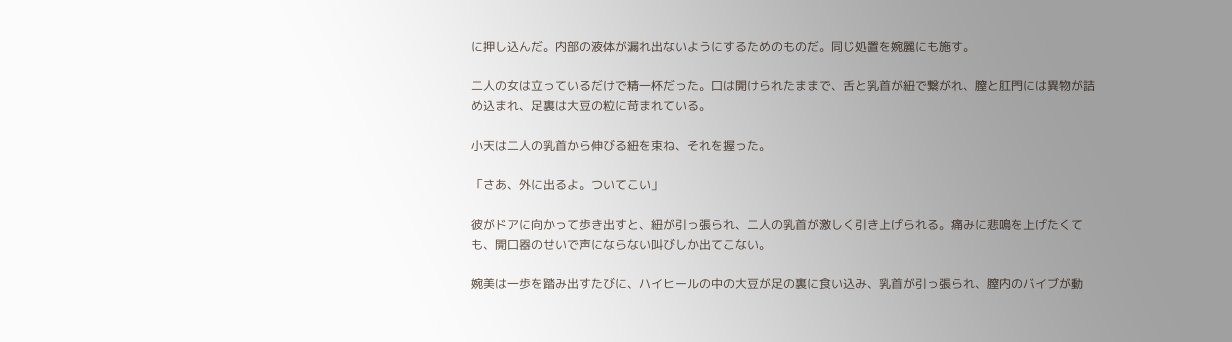に押し込んだ。内部の液体が漏れ出ないようにするためのものだ。同じ処置を婉麗にも施す。

二人の女は立っているだけで精一杯だった。口は開けられたままで、舌と乳首が紐で繋がれ、膣と肛門には異物が詰め込まれ、足裏は大豆の粒に苛まれている。

小天は二人の乳首から伸びる紐を束ね、それを握った。

「さあ、外に出るよ。ついてこい」

彼がドアに向かって歩き出すと、紐が引っ張られ、二人の乳首が激しく引き上げられる。痛みに悲鳴を上げたくても、開口器のせいで声にならない叫びしか出てこない。

婉美は一歩を踏み出すたびに、ハイヒールの中の大豆が足の裏に食い込み、乳首が引っ張られ、膣内のバイブが動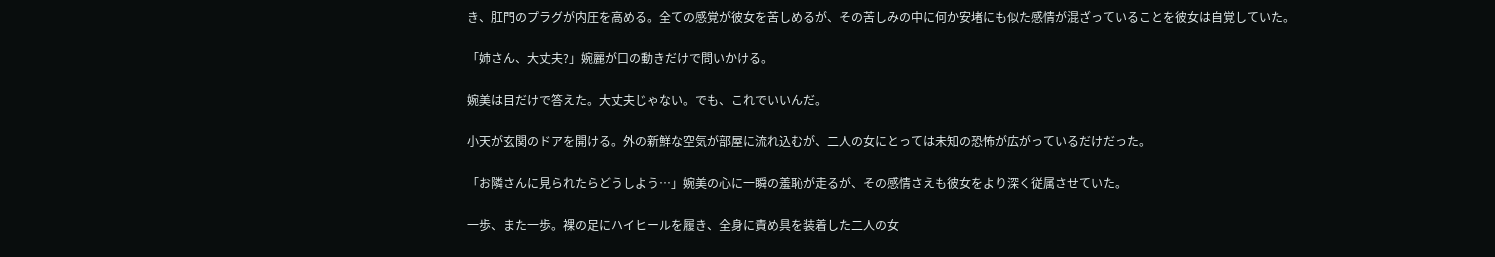き、肛門のプラグが内圧を高める。全ての感覚が彼女を苦しめるが、その苦しみの中に何か安堵にも似た感情が混ざっていることを彼女は自覚していた。

「姉さん、大丈夫?」婉麗が口の動きだけで問いかける。

婉美は目だけで答えた。大丈夫じゃない。でも、これでいいんだ。

小天が玄関のドアを開ける。外の新鮮な空気が部屋に流れ込むが、二人の女にとっては未知の恐怖が広がっているだけだった。

「お隣さんに見られたらどうしよう…」婉美の心に一瞬の羞恥が走るが、その感情さえも彼女をより深く従属させていた。

一歩、また一歩。裸の足にハイヒールを履き、全身に責め具を装着した二人の女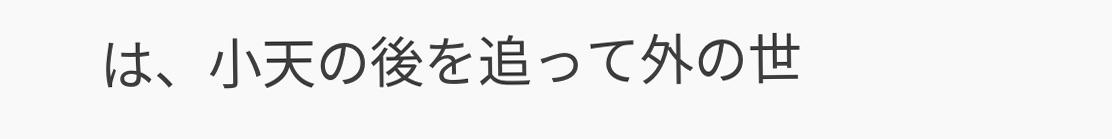は、小天の後を追って外の世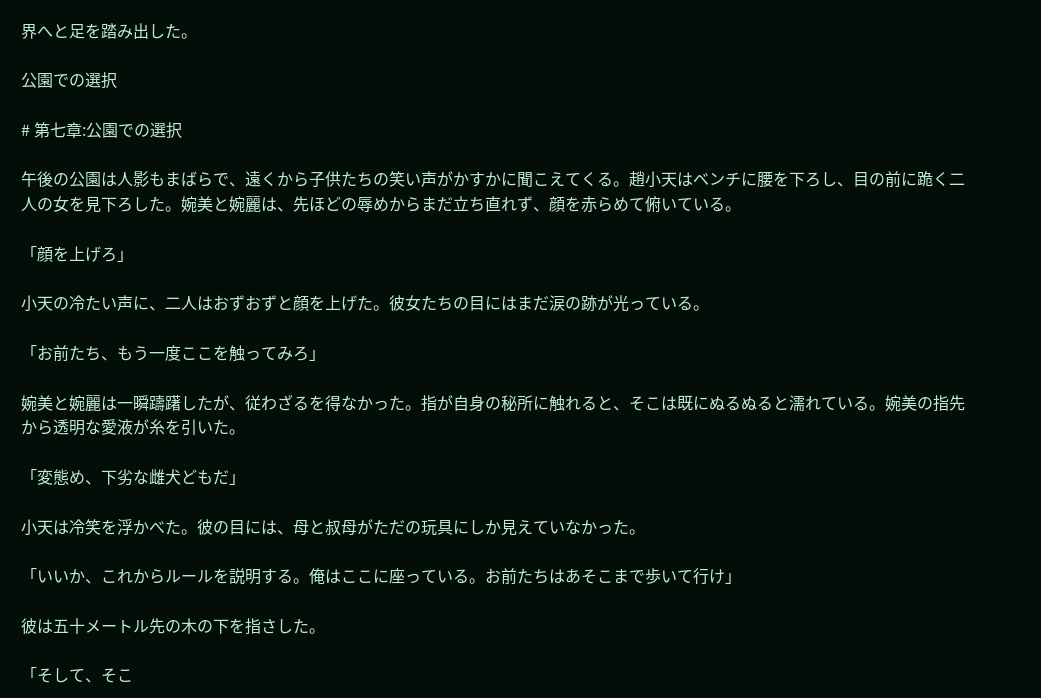界へと足を踏み出した。

公園での選択

# 第七章:公園での選択

午後の公園は人影もまばらで、遠くから子供たちの笑い声がかすかに聞こえてくる。趙小天はベンチに腰を下ろし、目の前に跪く二人の女を見下ろした。婉美と婉麗は、先ほどの辱めからまだ立ち直れず、顔を赤らめて俯いている。

「顔を上げろ」

小天の冷たい声に、二人はおずおずと顔を上げた。彼女たちの目にはまだ涙の跡が光っている。

「お前たち、もう一度ここを触ってみろ」

婉美と婉麗は一瞬躊躇したが、従わざるを得なかった。指が自身の秘所に触れると、そこは既にぬるぬると濡れている。婉美の指先から透明な愛液が糸を引いた。

「変態め、下劣な雌犬どもだ」

小天は冷笑を浮かべた。彼の目には、母と叔母がただの玩具にしか見えていなかった。

「いいか、これからルールを説明する。俺はここに座っている。お前たちはあそこまで歩いて行け」

彼は五十メートル先の木の下を指さした。

「そして、そこ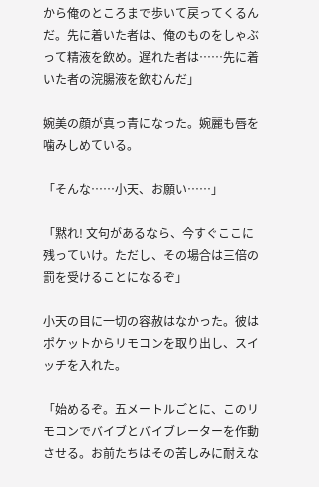から俺のところまで歩いて戻ってくるんだ。先に着いた者は、俺のものをしゃぶって精液を飲め。遅れた者は……先に着いた者の浣腸液を飲むんだ」

婉美の顔が真っ青になった。婉麗も唇を噛みしめている。

「そんな……小天、お願い……」

「黙れ! 文句があるなら、今すぐここに残っていけ。ただし、その場合は三倍の罰を受けることになるぞ」

小天の目に一切の容赦はなかった。彼はポケットからリモコンを取り出し、スイッチを入れた。

「始めるぞ。五メートルごとに、このリモコンでバイブとバイブレーターを作動させる。お前たちはその苦しみに耐えな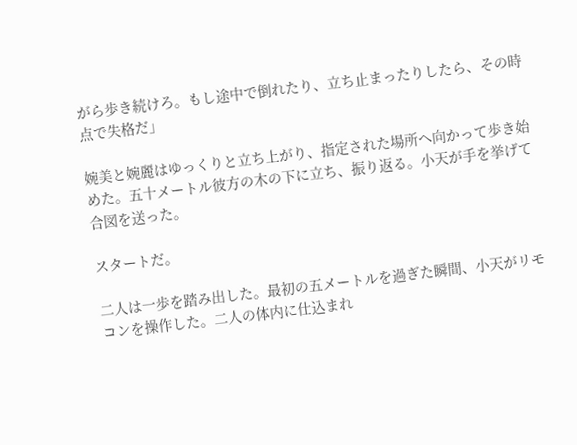がら歩き続けろ。もし途中で倒れたり、立ち止まったりしたら、その時点で失格だ」

婉美と婉麗はゆっくりと立ち上がり、指定された場所へ向かって歩き始めた。五十メートル彼方の木の下に立ち、振り返る。小天が手を挙げて合図を送った。

スタートだ。

二人は一歩を踏み出した。最初の五メートルを過ぎた瞬間、小天がリモコンを操作した。二人の体内に仕込まれ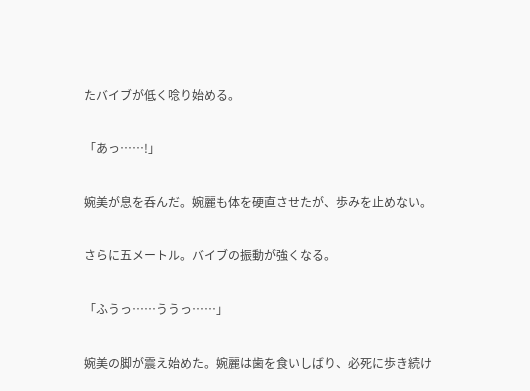たバイブが低く唸り始める。

「あっ……!」

婉美が息を呑んだ。婉麗も体を硬直させたが、歩みを止めない。

さらに五メートル。バイブの振動が強くなる。

「ふうっ……ううっ……」

婉美の脚が震え始めた。婉麗は歯を食いしばり、必死に歩き続け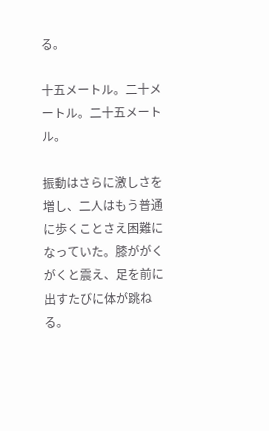る。

十五メートル。二十メートル。二十五メートル。

振動はさらに激しさを増し、二人はもう普通に歩くことさえ困難になっていた。膝ががくがくと震え、足を前に出すたびに体が跳ねる。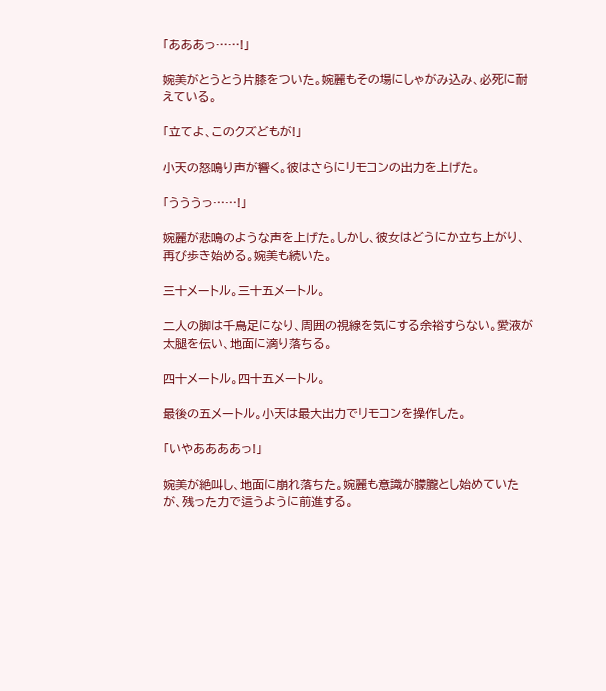「あああっ……!」

婉美がとうとう片膝をついた。婉麗もその場にしゃがみ込み、必死に耐えている。

「立てよ、このクズどもが!」

小天の怒鳴り声が響く。彼はさらにリモコンの出力を上げた。

「うううっ……!」

婉麗が悲鳴のような声を上げた。しかし、彼女はどうにか立ち上がり、再び歩き始める。婉美も続いた。

三十メートル。三十五メートル。

二人の脚は千鳥足になり、周囲の視線を気にする余裕すらない。愛液が太腿を伝い、地面に滴り落ちる。

四十メートル。四十五メートル。

最後の五メートル。小天は最大出力でリモコンを操作した。

「いやああああっ!」

婉美が絶叫し、地面に崩れ落ちた。婉麗も意識が朦朧とし始めていたが、残った力で這うように前進する。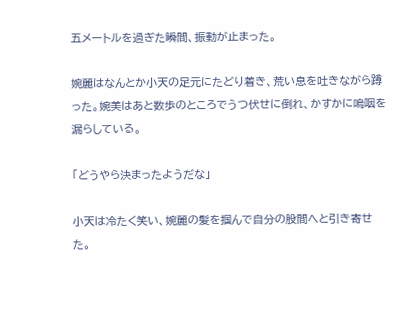五メートルを過ぎた瞬間、振動が止まった。

婉麗はなんとか小天の足元にたどり着き、荒い息を吐きながら蹲った。婉美はあと数歩のところでうつ伏せに倒れ、かすかに嗚咽を漏らしている。

「どうやら決まったようだな」

小天は冷たく笑い、婉麗の髪を掴んで自分の股間へと引き寄せた。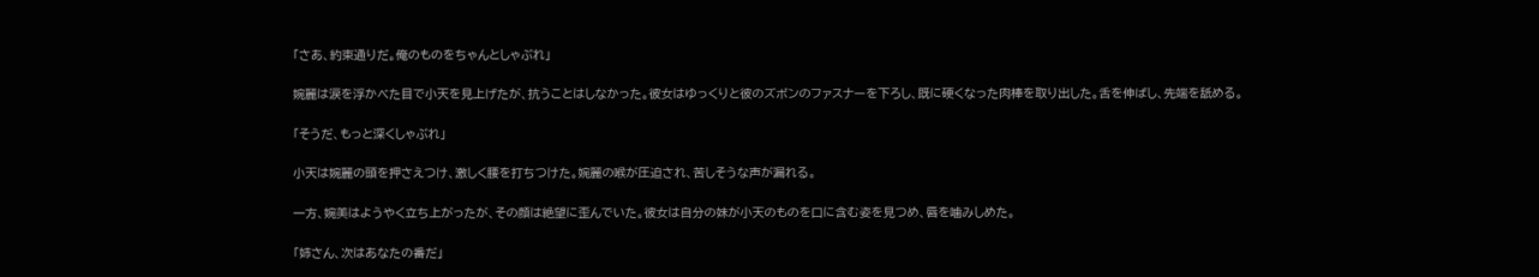「さあ、約束通りだ。俺のものをちゃんとしゃぶれ」

婉麗は涙を浮かべた目で小天を見上げたが、抗うことはしなかった。彼女はゆっくりと彼のズボンのファスナーを下ろし、既に硬くなった肉棒を取り出した。舌を伸ばし、先端を舐める。

「そうだ、もっと深くしゃぶれ」

小天は婉麗の頭を押さえつけ、激しく腰を打ちつけた。婉麗の喉が圧迫され、苦しそうな声が漏れる。

一方、婉美はようやく立ち上がったが、その顔は絶望に歪んでいた。彼女は自分の妹が小天のものを口に含む姿を見つめ、唇を噛みしめた。

「姉さん、次はあなたの番だ」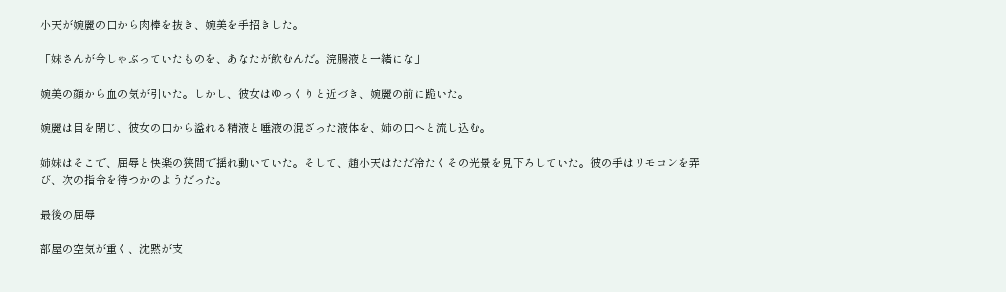小天が婉麗の口から肉棒を抜き、婉美を手招きした。

「妹さんが今しゃぶっていたものを、あなたが飲むんだ。浣腸液と一緒にな」

婉美の顔から血の気が引いた。しかし、彼女はゆっくりと近づき、婉麗の前に跪いた。

婉麗は目を閉じ、彼女の口から溢れる精液と唾液の混ざった液体を、姉の口へと流し込む。

姉妹はそこで、屈辱と快楽の狭間で揺れ動いていた。そして、趙小天はただ冷たくその光景を見下ろしていた。彼の手はリモコンを弄び、次の指令を待つかのようだった。

最後の屈辱

部屋の空気が重く、沈黙が支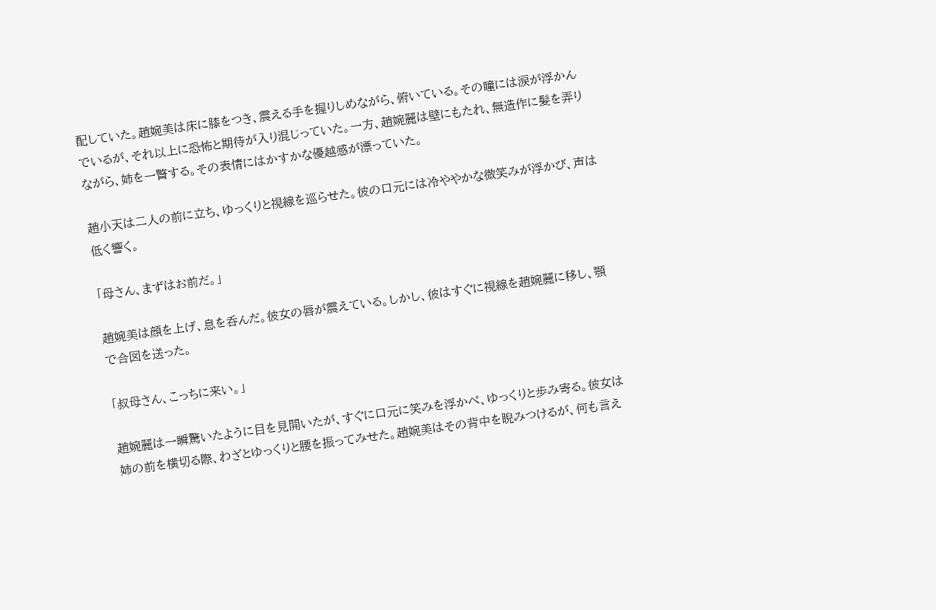配していた。趙婉美は床に膝をつき、震える手を握りしめながら、俯いている。その瞳には涙が浮かんでいるが、それ以上に恐怖と期待が入り混じっていた。一方、趙婉麗は壁にもたれ、無造作に髪を弄りながら、姉を一瞥する。その表情にはかすかな優越感が漂っていた。

趙小天は二人の前に立ち、ゆっくりと視線を巡らせた。彼の口元には冷ややかな微笑みが浮かび、声は低く響く。

「母さん、まずはお前だ。」

趙婉美は顔を上げ、息を呑んだ。彼女の唇が震えている。しかし、彼はすぐに視線を趙婉麗に移し、顎で合図を送った。

「叔母さん、こっちに来い。」

趙婉麗は一瞬驚いたように目を見開いたが、すぐに口元に笑みを浮かべ、ゆっくりと歩み寄る。彼女は姉の前を横切る際、わざとゆっくりと腰を振ってみせた。趙婉美はその背中を睨みつけるが、何も言え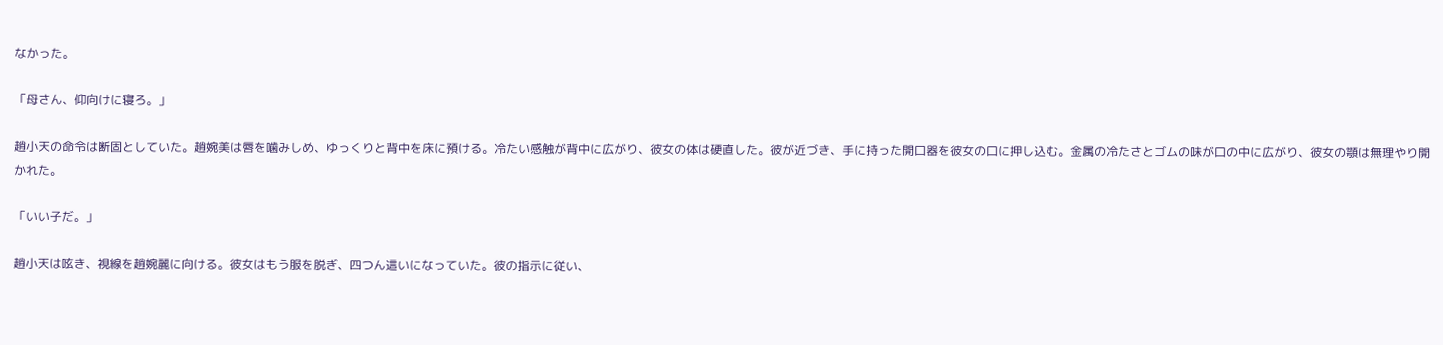なかった。

「母さん、仰向けに寝ろ。」

趙小天の命令は断固としていた。趙婉美は唇を噛みしめ、ゆっくりと背中を床に預ける。冷たい感触が背中に広がり、彼女の体は硬直した。彼が近づき、手に持った開口器を彼女の口に押し込む。金属の冷たさとゴムの味が口の中に広がり、彼女の顎は無理やり開かれた。

「いい子だ。」

趙小天は呟き、視線を趙婉麗に向ける。彼女はもう服を脱ぎ、四つん這いになっていた。彼の指示に従い、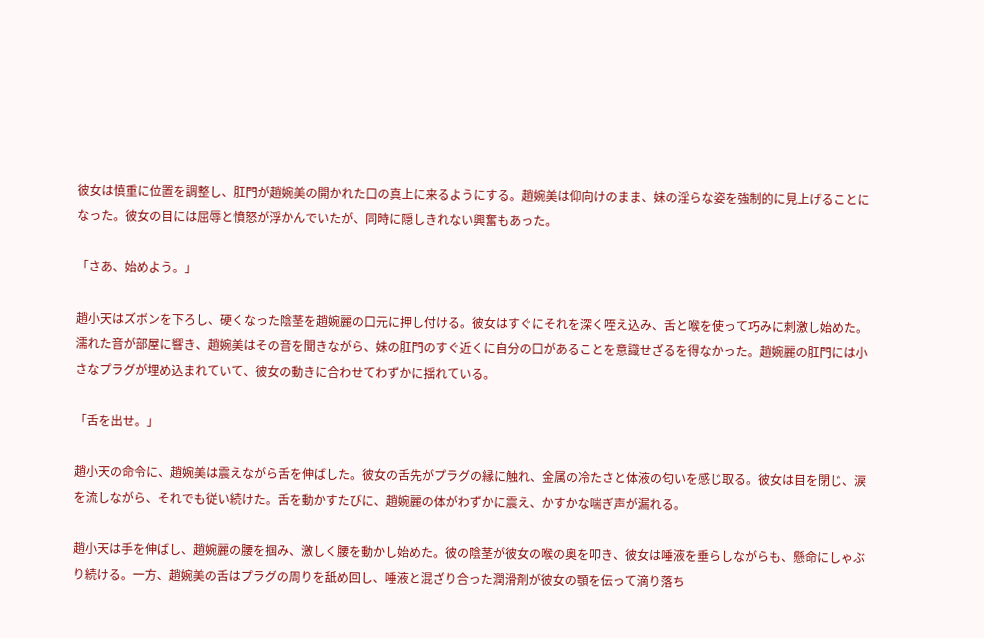彼女は慎重に位置を調整し、肛門が趙婉美の開かれた口の真上に来るようにする。趙婉美は仰向けのまま、妹の淫らな姿を強制的に見上げることになった。彼女の目には屈辱と憤怒が浮かんでいたが、同時に隠しきれない興奮もあった。

「さあ、始めよう。」

趙小天はズボンを下ろし、硬くなった陰茎を趙婉麗の口元に押し付ける。彼女はすぐにそれを深く咥え込み、舌と喉を使って巧みに刺激し始めた。濡れた音が部屋に響き、趙婉美はその音を聞きながら、妹の肛門のすぐ近くに自分の口があることを意識せざるを得なかった。趙婉麗の肛門には小さなプラグが埋め込まれていて、彼女の動きに合わせてわずかに揺れている。

「舌を出せ。」

趙小天の命令に、趙婉美は震えながら舌を伸ばした。彼女の舌先がプラグの縁に触れ、金属の冷たさと体液の匂いを感じ取る。彼女は目を閉じ、涙を流しながら、それでも従い続けた。舌を動かすたびに、趙婉麗の体がわずかに震え、かすかな喘ぎ声が漏れる。

趙小天は手を伸ばし、趙婉麗の腰を掴み、激しく腰を動かし始めた。彼の陰茎が彼女の喉の奥を叩き、彼女は唾液を垂らしながらも、懸命にしゃぶり続ける。一方、趙婉美の舌はプラグの周りを舐め回し、唾液と混ざり合った潤滑剤が彼女の顎を伝って滴り落ち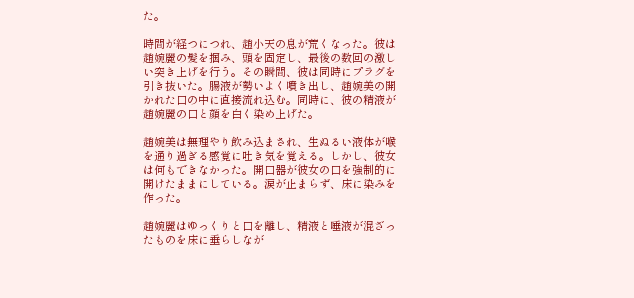た。

時間が経つにつれ、趙小天の息が荒くなった。彼は趙婉麗の髪を掴み、頭を固定し、最後の数回の激しい突き上げを行う。その瞬間、彼は同時にプラグを引き抜いた。腸液が勢いよく噴き出し、趙婉美の開かれた口の中に直接流れ込む。同時に、彼の精液が趙婉麗の口と顔を白く染め上げた。

趙婉美は無理やり飲み込まされ、生ぬるい液体が喉を通り過ぎる感覚に吐き気を覚える。しかし、彼女は何もできなかった。開口器が彼女の口を強制的に開けたままにしている。涙が止まらず、床に染みを作った。

趙婉麗はゆっくりと口を離し、精液と唾液が混ざったものを床に垂らしなが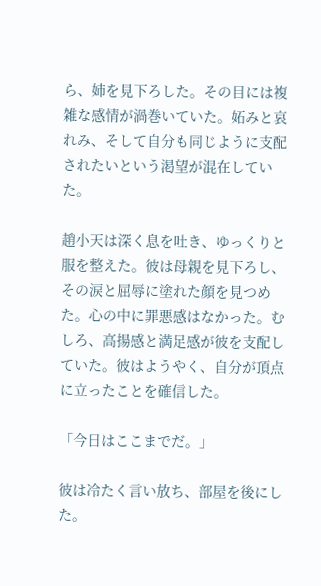ら、姉を見下ろした。その目には複雑な感情が渦巻いていた。妬みと哀れみ、そして自分も同じように支配されたいという渇望が混在していた。

趙小天は深く息を吐き、ゆっくりと服を整えた。彼は母親を見下ろし、その涙と屈辱に塗れた顔を見つめた。心の中に罪悪感はなかった。むしろ、高揚感と満足感が彼を支配していた。彼はようやく、自分が頂点に立ったことを確信した。

「今日はここまでだ。」

彼は冷たく言い放ち、部屋を後にした。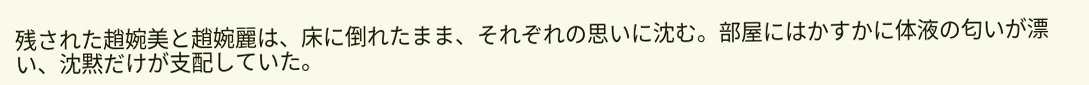残された趙婉美と趙婉麗は、床に倒れたまま、それぞれの思いに沈む。部屋にはかすかに体液の匂いが漂い、沈黙だけが支配していた。